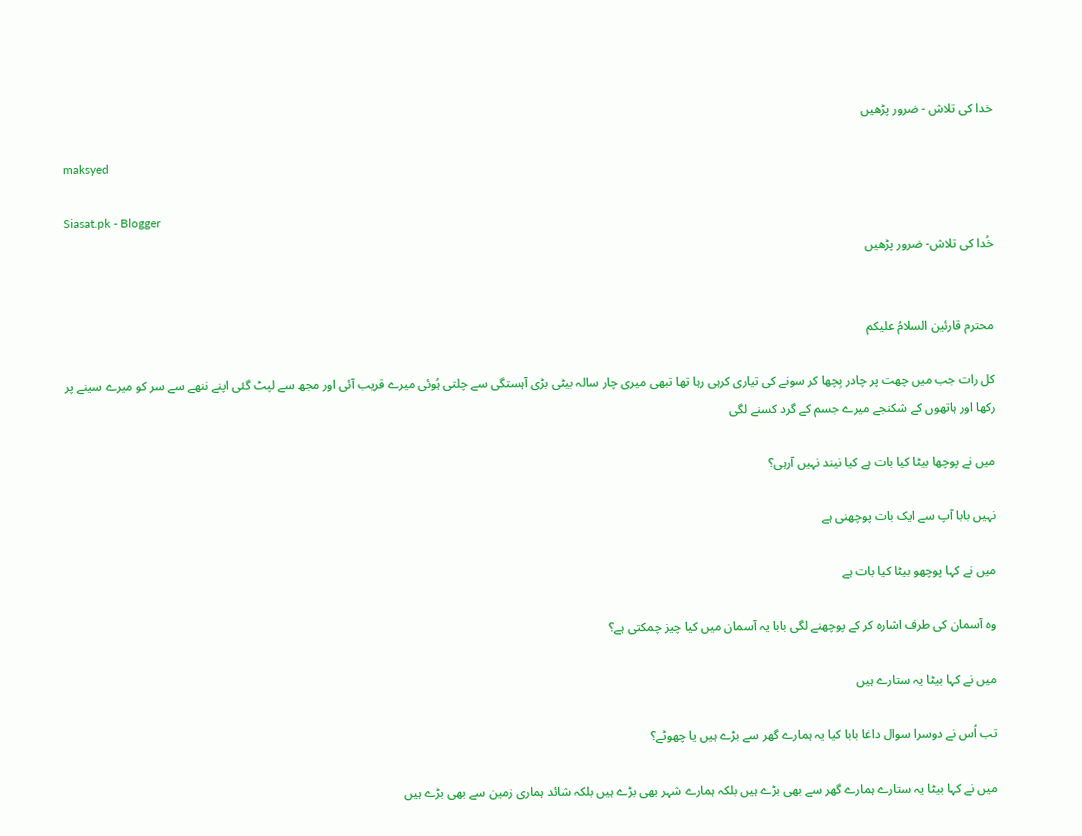خدا کی تلاش - ضرور پڑھیں

maksyed

Siasat.pk - Blogger
خُدا کی تلاش- ضرور پڑھیں


محترم قارئین السلامُ علیکم

کل رات جب میں چھت پر چادر بِچھا کر سونے کی تیاری کرہی رہا تھا تبھی میری چار سالہ بیٹی بڑی آہستگی سے چلتی ہُوئی میرے قریب آئی اور مجھ سے لپٹ گئی اپنے ننھے سے سر کو میرے سینے پر رکھا اور ہاتھوں کے شکنجے میرے جسم کے گرد کسنے لگی

میں نے پوچھا بیٹا کیا بات ہے کیا نیند نہیں آرہی؟

نہیں بابا آپ سے ایک بات پوچھنی ہے

میں نے کہا پوچھو بیٹا کیا بات ہے

وہ آسمان کی طرف اشارہ کر کے پوچھنے لگی بابا یہ آسمان میں کیا چیز چمکتی ہے؟

میں نے کہا بیٹا یہ ستارے ہیں

تب اُس نے دوسرا سوال داغا بابا کیا یہ ہمارے گھر سے بڑے ہیں یا چھوٹے؟

میں نے کہا بیٹا یہ ستارے ہمارے گھر سے بھی بڑے ہیں بلکہ ہمارے شہر بھی بڑے ہیں بلکہ شائد ہماری زمین سے بھی بڑے ہیں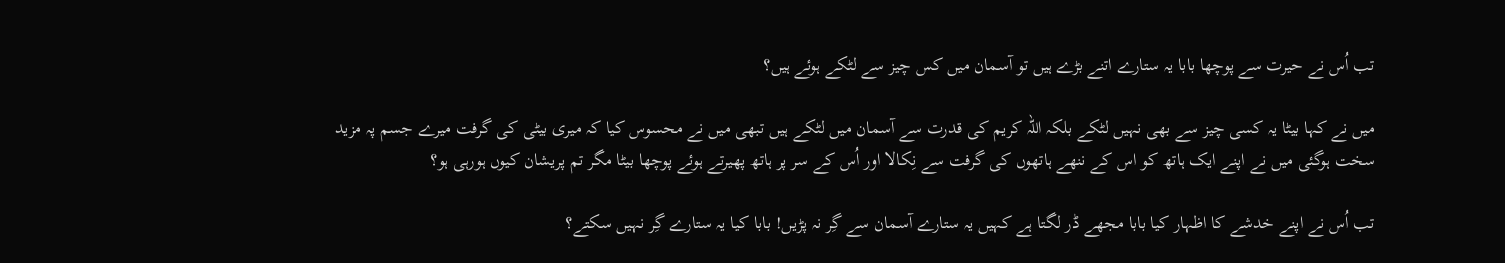تب اُس نے حیرت سے پوچھا بابا یہ ستارے اتنے بڑے ہیں تو آسمان میں کس چیز سے لٹکے ہوئے ہیں؟

میں نے کہا بیٹا یہ کسی چیز سے بھی نہیں لٹکے بلکہ اللہ کریم کی قدرت سے آسمان میں لٹکے ہیں تبھی میں نے محسوس کیا کہ میری بیٹی کی گرفت میرے جسم پہ مزید سخت ہوگئی میں نے اپنے ایک ہاتھ کو اس کے ننھے ہاتھوں کی گرفت سے نِکالا اور اُس کے سر پر ہاتھ پھیرتے ہوئے پوچھا بیٹا مگر تم پریشان کیوں ہورہی ہو؟

تب اُس نے اپنے خدشے کا اظہار کیا بابا مجھے ڈر لگتا ہے کہیں یہ ستارے آسمان سے گِر نہ پڑیں! بابا کیا یہ ستارے گِر نہیں سکتے؟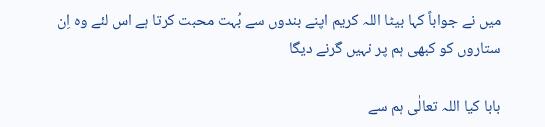میں نے جواباً کہا بیٹا اللہ کریم اپنے بندوں سے بُہت محبت کرتا ہے اس لئے وہ اِن ستاروں کو کبھی ہم پر نہیں گرنے دیگا

بابا کیا اللہ تعالٰی ہم سے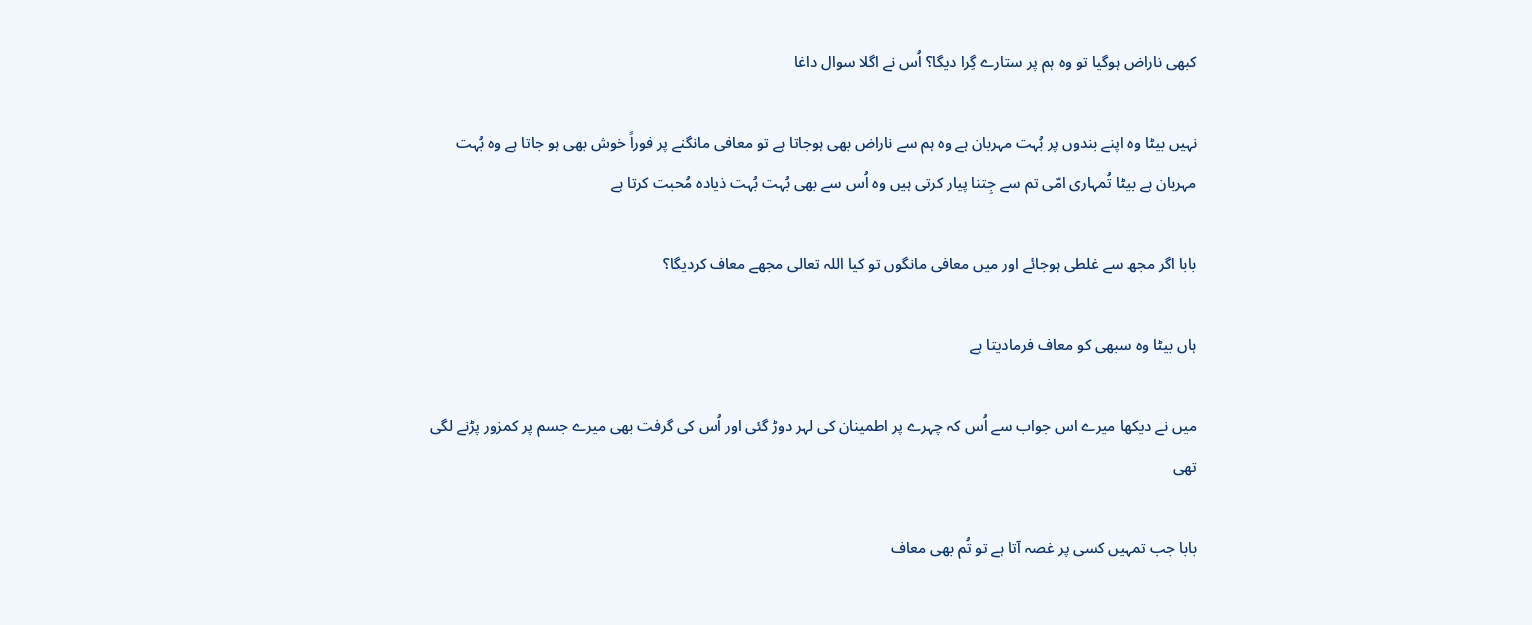کبھی ناراض ہوگیا تو وہ ہم پر ستارے گِرا دیگا؟ اُس نے اگلا سوال داغا

نہیں بیٹا وہ اپنے بندوں پر بُہت مہربان ہے وہ ہم سے ناراض بھی ہوجاتا ہے تو معافی مانگنے پر فوراً خوش بھی ہو جاتا ہے وہ بُہت مہربان ہے بیٹا تُمہاری امّی تم سے جِتنا پیار کرتی ہیں وہ اُس سے بھی بُہت بُہت ذیادہ مُحبت کرتا ہے

بابا اگر مجھ سے غلطی ہوجائے اور میں معافی مانگوں تو کیا اللہ تعالی مجھے معاف کردیگا؟

ہاں بیٹا وہ سبھی کو معاف فرمادیتا ہے

میں نے دیکھا میرے اس جواب سے اُس کہ چہرے پر اطمینان کی لہر دوڑ گئی اور اُس کی گرفت بھی میرے جسم پر کمزور پڑنے لگی تھی

بابا جب تمہیں کسی پر غصہ آتا ہے تو تُم بھی معاف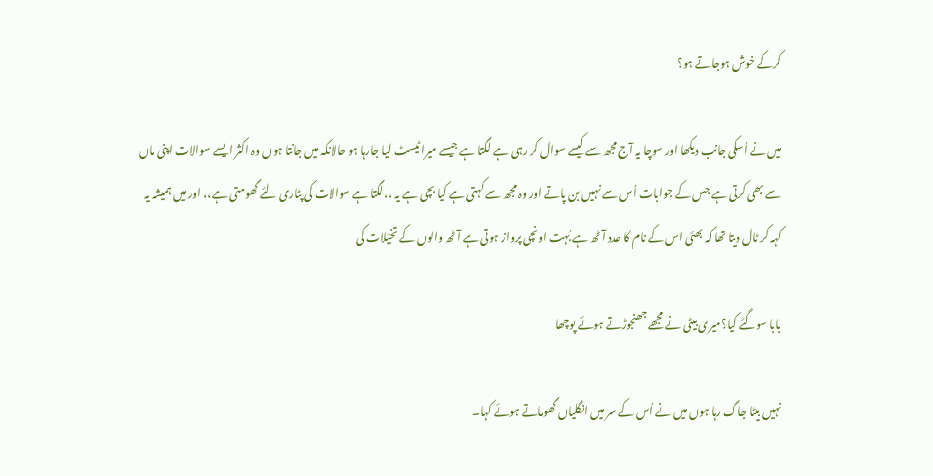کرکے خوش ہوجاتے ہو؟

میں نے اُسکی جانب دیکھا اور سوچا یہ آج مجھ سے کیسے سوال کر رہی ہے لگتا ہے جیسے میرا ٹیسٹ لیا جارہا ہو حالانکہ میں جانتا ہوں وہ اکثر ایسے سوالات اپنی ماں سے بھی کرتی ہے جس کے جوابات اُس سے نہیں بن پاتے اور وہ مجھ سے کہتی ہے کیا بچی ہے یہ ،،لگتا ہے سوالات کی پٹاری لئے گھومتی ہے،، اور میں ہمیشہ یہ کہہ کر ٹال دیتا تھا کہ بھئی اس کے نام کا عدد آٹھ ہے بُہت اونچی پرواز ہوتی ہے آٹھ والوں کے تخیّلات کی

بابا سوگئے کیا؟میری بیٹی نے مجھے جھنجوڑتے ہوئے پوچھا

نہیں بیٹا جاگ رہا ہوں میں نے اُس کے سر میں انگلیاں گھوماتے ہوئے کہا۔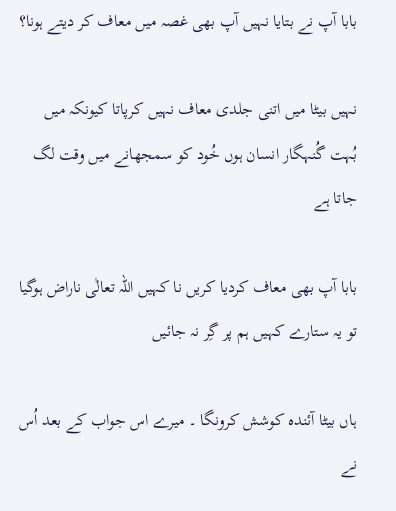بابا آپ نے بتایا نہیں آپ بھی غصہ میں معاف کر دیتے ہونا؟

نہیں بیٹا میں اتنی جلدی معاف نہیں کرپاتا کیونکہ میں بُہت گُنہگار انسان ہوں خُود کو سمجھانے میں وقت لگ جاتا ہے

بابا آپ بھی معاف کردیا کریں نا کہیں اللہ تعالٰی ناراض ہوگیا تو یہ ستارے کہیں ہم پر گِر نہ جائیں

ہاں بیٹا آئندہ کوشش کرونگا ۔ میرے اس جواب کے بعد اُس نے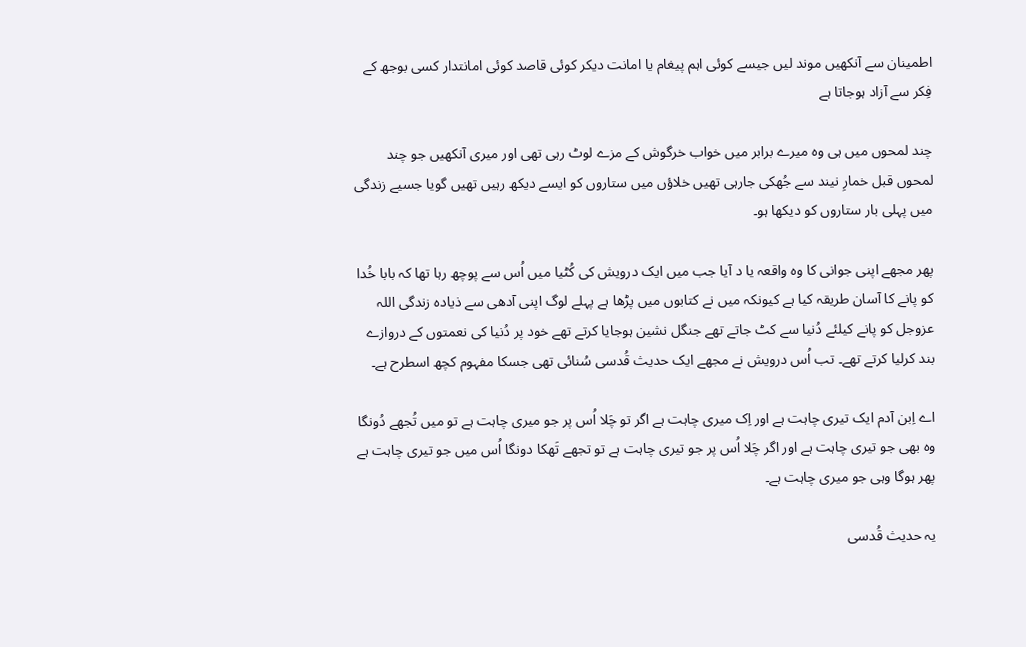اطمینان سے آنکھیں موند لیں جیسے کوئی اہم پیغام یا امانت دیکر کوئی قاصد کوئی امانتدار کسی بوجھ کے فِکر سے آزاد ہوجاتا ہے

چند لمحوں میں ہی وہ میرے برابر میں خواب خرگوش کے مزے لوٹ رہی تھی اور میری آنکھیں جو چند لمحوں قبل خمارِ نیند سے جُھکی جارہی تھیں خلاؤں میں ستاروں کو ایسے دیکھ رہیں تھیں گویا جسیے زندگی میں پہلی بار ستاروں کو دیکھا ہو۔

پھر مجھے اپنی جوانی کا وہ واقعہ یا د آیا جب میں ایک درویش کی کُٹیا میں اُس سے پوچھ رہا تھا کہ بابا خُدا کو پانے کا آسان طریقہ کیا ہے کیونکہ میں نے کتابوں میں پڑھا ہے پہلے لوگ اپنی آدھی سے ذیادہ زندگی اللہ عزوجل کو پانے کیلئے دُنیا سے کٹ جاتے تھے جنگل نشین ہوجایا کرتے تھے خود پر دُنیا کی نعمتوں کے دروازے بند کرلیا کرتے تھے۔ تب اُس درویش نے مجھے ایک حدیث قُدسی سُنائی تھی جسکا مفہوم کچھ اسطرح ہے۔

اے اِبن آدم ایک تیری چاہت ہے اور اِک میری چاہت ہے اگر تو چَلا اُس پر جو میری چاہت ہے تو میں تُجھے دُونگا وہ بھی جو تیری چاہت ہے اور اگر چَلا اُس پر جو تیری چاہت ہے تو تجھے تَھکا دونگا اُس میں جو تیری چاہت ہے پھر ہوگا وہی جو میری چاہت ہے۔

یہ حدیث قُدسی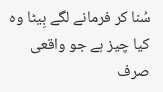سُنا کر فرمانے لگے بِیٹا وہ کیا چیز ہے جو واقعی صرف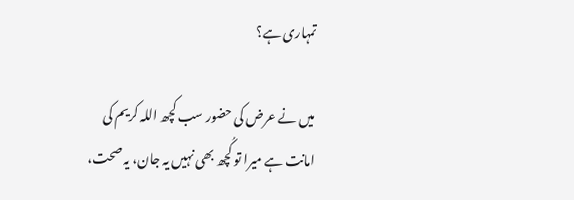تمہاری ہے؟

میں نے عرض کی حضور سب کچھ اللہ کریم کی امانت ہے میرا تو کُچھ بھی نہیں یہ جان، یہ صحت،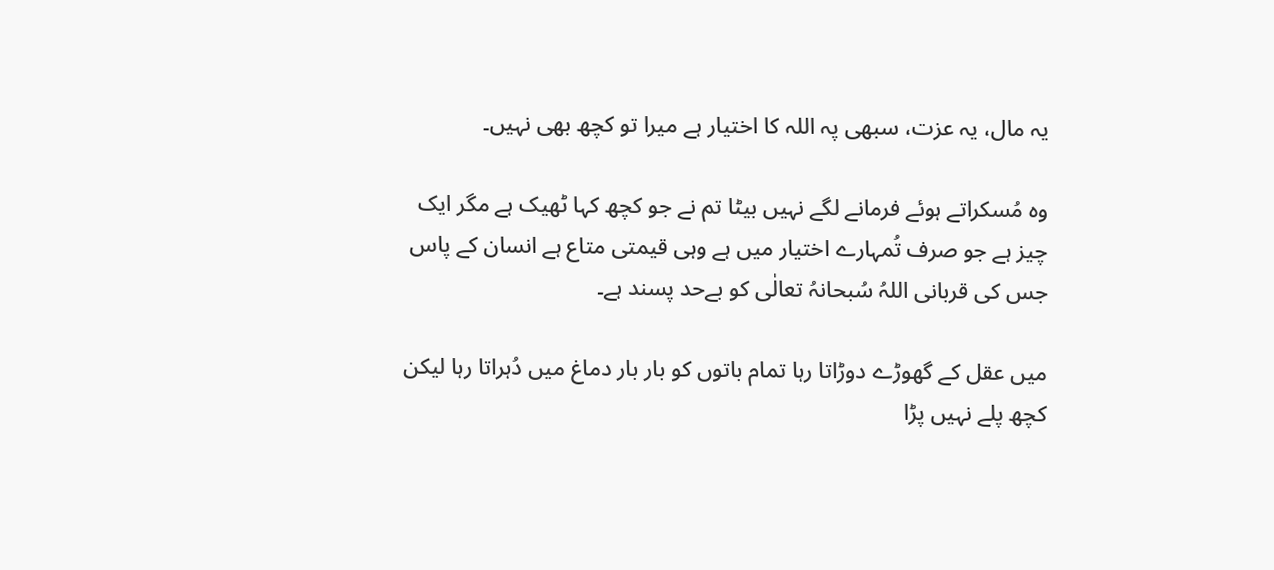یہ مال، یہ عزت، سبھی پہ اللہ کا اختیار ہے میرا تو کچھ بھی نہیں۔

وہ مُسکراتے ہوئے فرمانے لگے نہیں بیٹا تم نے جو کچھ کہا ٹھیک ہے مگر ایک چیز ہے جو صرف تُمہارے اختیار میں ہے وہی قیمتی متاع ہے انسان کے پاس جس کی قربانی اللہُ سُبحانہُ تعالٰی کو بےحد پسند ہے۔

میں عقل کے گھوڑے دوڑاتا رہا تمام باتوں کو بار بار دماغ میں دُہراتا رہا لیکن کچھ پلے نہیں پڑا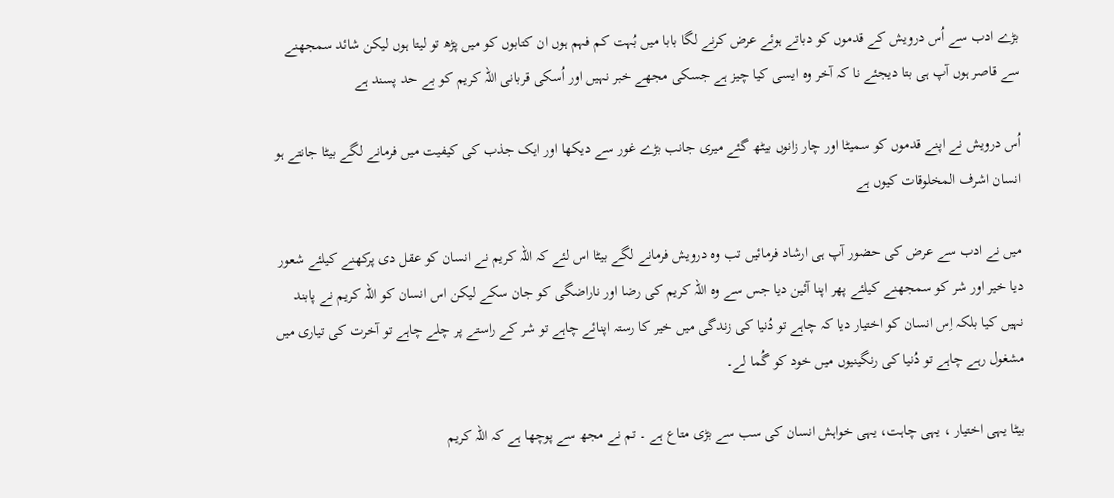بڑے ادب سے اُس درویش کے قدموں کو دباتے ہوئے عرض کرنے لگا بابا میں بُہت کم فہم ہوں ان کتابوں کو میں پڑھ تو لیتا ہوں لیکن شائد سمجھنے سے قاصر ہوں آپ ہی بتا دیجئے نا کہ آخر وہ ایسی کیا چیز ہے جسکی مجھے خبر نہیں اور اُسکی قربانی اللہ کریم کو بے حد پسند ہے

اُس درویش نے اپنے قدموں کو سمیٹا اور چار زانوں بیٹھ گئے میری جانب بڑے غور سے دیکھا اور ایک جذب کی کیفیت میں فرمانے لگے بیٹا جانتے ہو انسان اشرف المخلوقات کیوں ہے

میں نے ادب سے عرض کی حضور آپ ہی ارشاد فرمائیں تب وہ درویش فرمانے لگے بیٹا اس لئے کہ اللہ کریم نے انسان کو عقل دی پرکھنے کیلئے شعور دیا خیر اور شر کو سمجھنے کیلئے پھر اپنا آئین دیا جس سے وہ اللہ کریم کی رضا اور ناراضگی کو جان سکے لیکن اس انسان کو اللہ کریم نے پابند نہیں کیا بلکہ اِس انسان کو اختیار دیا کہ چاہے تو دُنیا کی زندگی میں خیر کا رستہ اپنائے چاہے تو شر کے راستے پر چلے چاہے تو آخرت کی تیاری میں مشغول رہے چاہے تو دُنیا کی رنگینیوں میں خود کو گُما لے۔

بیٹا یہی اختیار ، یہی چاہت، یہی خواہش انسان کی سب سے بڑی متاع ہے ۔ تم نے مجھ سے پوچھا ہے کہ اللہ کریم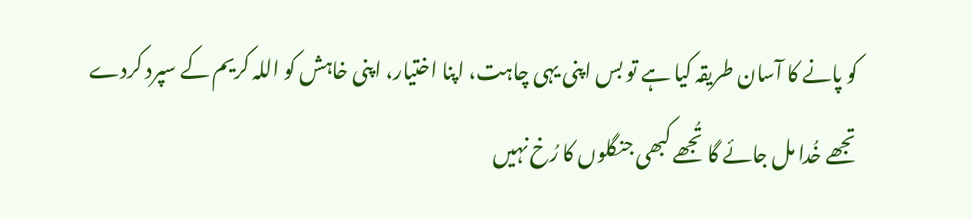کو پانے کا آسان طریقہ کیا ہے تو بس اپنی یہی چاہت، اپنا اختیار، اپنی خاہش کو اللہ کریم کے سپرد کردے تجھے خُدا مل جائے گا تُجھے کبھی جنگلوں کا رُخ نہیں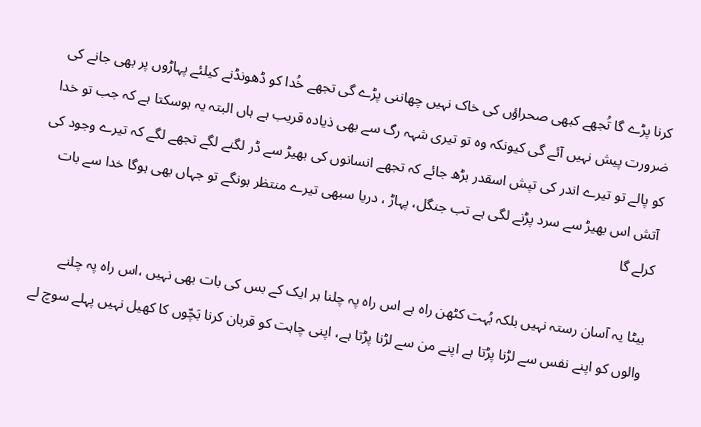کرنا پڑے گا تُجھے کبھی صحراؤں کی خاک نہیں چھاننی پڑے گی تجھے خُدا کو ڈھونڈنے کیلئے پہاڑوں پر بھی جانے کی ضرورت پیش نہیں آئے گی کیونکہ وہ تو تیری شہہ رگ سے بھی ذیادہ قریب ہے ہاں البتہ یہ ہوسکتا ہے کہ جب تو خدا کو پالے تو تیرے اندر کی تپش اسقدر بڑھ جائے کہ تجھے انسانوں کی بھیڑ سے ڈر لگنے لگے تجھے لگے کہ تیرے وجود کی آتش اس بھیڑ سے سرد پڑنے لگی ہے تب جنگل، پہاڑ ، دریا سبھی تیرے منتظر ہونگے تو جہاں بھی ہوگا خدا سے بات کرلے گا

بیٹا یہ آسان رستہ نہیں بلکہ بُہت کٹھن راہ ہے اس راہ پہ چلنا ہر ایک کے بس کی بات بھی نہیں ،اس راہ پہ چلنے والوں کو اپنے نفس سے لڑنا پڑتا ہے اپنے من سے لڑنا پڑتا ہے، اپنی چاہت کو قربان کرنا بَچّوں کا کھیل نہیں پہلے سوچ لے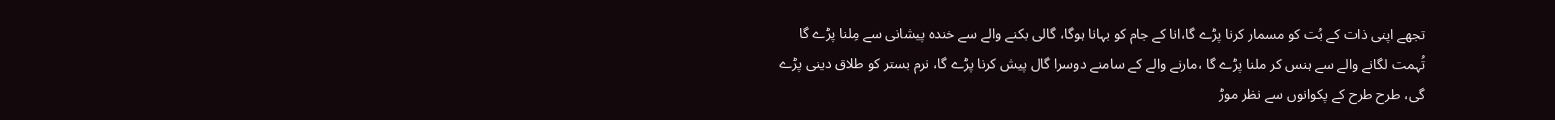تجھے اپنی ذات کے بُت کو مسمار کرنا پڑے گا،انا کے جام کو بہانا ہوگا، گالی بکنے والے سے خندہ پیشانی سے مِلنا پڑے گا تُہمت لگانے والے سے ہنس کر ملنا پڑے گا ،مارنے والے کے سامنے دوسرا گال پیش کرنا پڑے گا، نرم بستر کو طلاق دینی پڑے گی، طرح طرح کے پکوانوں سے نظر موڑ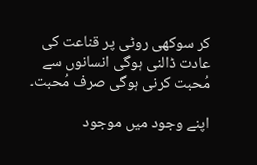کر سوکھی روٹی پر قناعت کی عادت ڈالنی ہوگی انسانوں سے مُحبت کرنی ہوگی صرف مُحبت۔

اپنے وجود میں موجود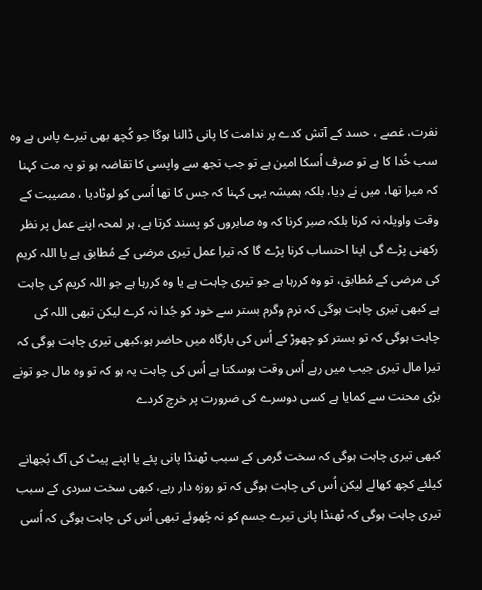نفرت، غصے ، حسد کے آتش کدے پر ندامت کا پانی ڈالنا ہوگا جو کُچھ بھی تیرے پاس ہے وہ سب خُدا کا ہے تو صرف اُسکا امین ہے تو جب تجھ سے واپسی کا تقاضہ ہو تو یہ مت کہنا کہ میرا تھا، میں نے دِیا، بلکہ ہمیشہ یہی کہنا کہ جس کا تھا اُسی کو لوٹادیا ، مصیبت کے وقت واویلہ نہ کرنا بلکہ صبر کرنا کہ وہ صابروں کو پسند کرتا ہے، ہر لمحہ اپنے عمل پر نظر رکھنی پڑے گی اپنا احتساب کرنا پڑے گا کہ تیرا عمل تیری مرضی کے مُطابق ہے یا اللہ کریم کی مرضی کے مُطابق، تو وہ کررہا ہے جو تیری چاہت ہے یا وہ کررہا ہے جو اللہ کریم کی چاہت ہے کبھی تیری چاہت ہوگی کہ نرم وگرم بستر سے خود کو جُدا نہ کرے لیکن تبھی اللہ کی چاہت ہوگی کہ تو بستر کو چھوڑ کے اُس کی بارگاہ میں حاضر ہو،کبھی تیری چاہت ہوگی کہ تیرا مال تیری جیب میں رہے اُس وقت ہوسکتا ہے اُس کی چاہت یہ ہو کہ تو وہ مال جو تونے بڑی محنت سے کمایا ہے کسی دوسرے کی ضرورت پر خرچ کردے

کبھی تیری چاہت ہوگی کہ سخت گرمی کے سبب ٹھنڈا پانی پئے یا اپنے پیٹ کی آگ بُجھانے کیلئے کچھ کھالے لیکن اُس کی چاہت ہوگی کہ تو روزہ دار رہے، کبھی سخت سردی کے سبب تیری چاہت ہوگی کہ ٹھنڈا پانی تیرے جسم کو نہ چُھوئے تبھی اُس کی چاہت ہوگی کہ اُسی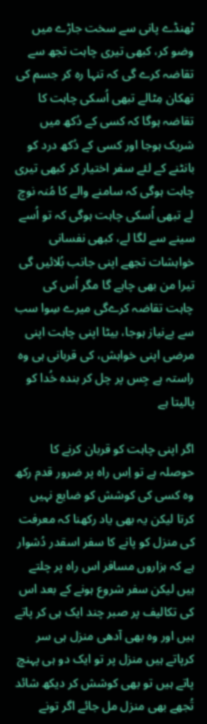ٹھنڈے پانی سے سخت جاڑے میں وضو کر، کبھی تیری چاہت تجھ سے تقاضہ کرے گی کہ تنہا رہ کر جسم کی تھکان مِٹالے تبھی اُسکی چاہت کا تقاضہ ہوگا کہ کسی کے دُکھ میں شریک ہوجا اور کسی کے دُکھ درد کو بانٹنے کے لئے سفر اختیار کر کبھی تیری چاہت ہوگی کہ سامنے والے کا مُنہ نوچ لے تبھی اُسکی چاہت ہوگی کہ تو اُسے سینے سے لگا لے، کبھی نفسانی خواہشات تجھے اپنی جانب بُلائیں گی تیرا من بھی چاہے گا مگر اُس کی چاہت تقاضہ کرےگی میرے سِوا سب سے بےنیاز ہوجا، بیٹا اپنی چاہت اپنی مرضی اپنی خواہش، کی قربانی ہی وہ راستہ ہے جِس پر چل کر بندہ خُدا کو پالیتا ہے

اگر اپنی چاہت کو قربان کرنے کا حوصلہ ہے تو اِس راہ پر ضرور قدم رکھ وہ کسی کی کوشش کو ضایع نہیں کرتا لیکن یہ بھی یاد رکھنا کہ معرفت کی منزل کو پانے کا سفر اسقدر دُشوار ہے کہ ہزاروں مسافر اس راہ پر چلتے ہیں لیکن سفر شروع ہونے کے بعد اس کی تکالیف پر صبر چند ایک ہی کر پاتے ہیں اور وہ بھی آدھی منزل ہی سر کرپاتے ہیں منزل پر تو ایک دو ہی پہنچ پاتے ہیں تو بھی کوشش کر دیکھ شائد تُجھے بھی منزل مل جائے اگر تونے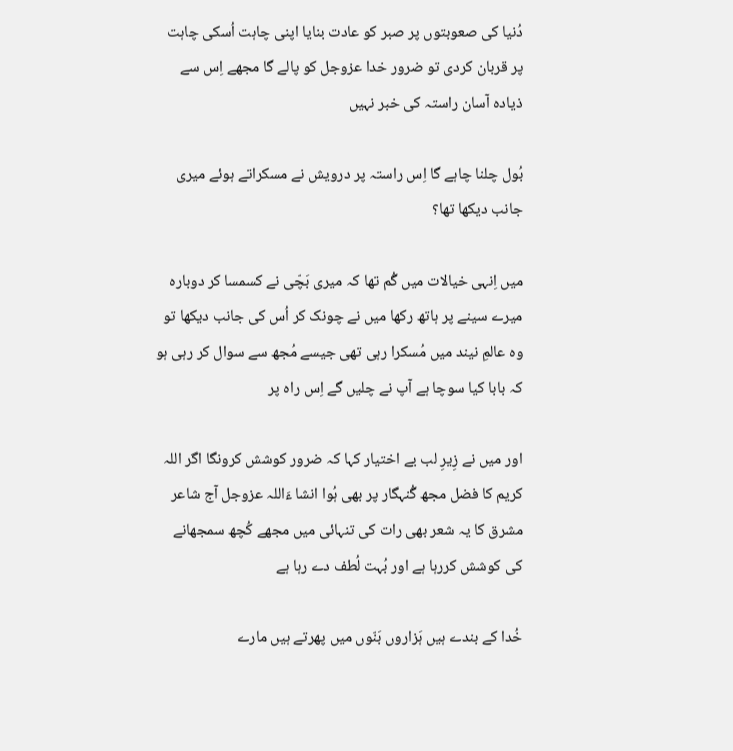دُنیا کی صعوبتوں پر صبر کو عادت بنایا اپنی چاہت اُسکی چاہت پر قربان کردی تو ضرور خدا عزوجل کو پالے گا مجھے اِس سے ذیادہ آسان راستہ کی خبر نہیں

بُول چلنا چاہے گا اِس راستہ پر درویش نے مسکراتے ہوئے میری جانب دیکھا تھا؟

میں اِنہی خیالات میں گُم تھا کہ میری بَچّی نے کسمسا کر دوبارہ میرے سینے پر ہاتھ رکھا میں نے چونک کر اُس کی جانب دیکھا تو وہ عالمِ نیند میں مُسکرا رہی تھی جیسے مُجھ سے سوال کر رہی ہو کہ بابا کیا سوچا ہے آپ نے چلیں گے اِس راہ پر

اور میں نے زِیرِ لب بے اختیار کہا کہ ضرور کوشش کرونگا اگر اللہ کریم کا فضل مجھ گُنہگار پر بھی ہُوا انشا ءَاللہ عزوجل آج شاعر مشرق کا یہ شعر بھی رات کی تنہائی میں مجھے کُچھ سمجھانے کی کوشش کررہا ہے اور بُہت لُطف دے رہا ہے

خُدا کے بندے ہیں ہَزاروں بَنّوں میں پھرتے ہیں مارے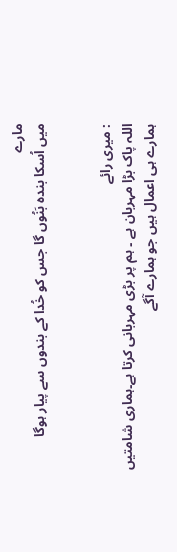مارے
میں اُسکا بندہ بَنُوں گا جس کو خُدا کے بندوں سے پیار ہوگا


: میری رائے
اللہ پاک بڑا مہربان ہے ۔ ہم پر بڑی مہربانی کرتا ہے۔ہماری شامتیں ہمارے ہی اعمال ہیں جو ہمارے آگے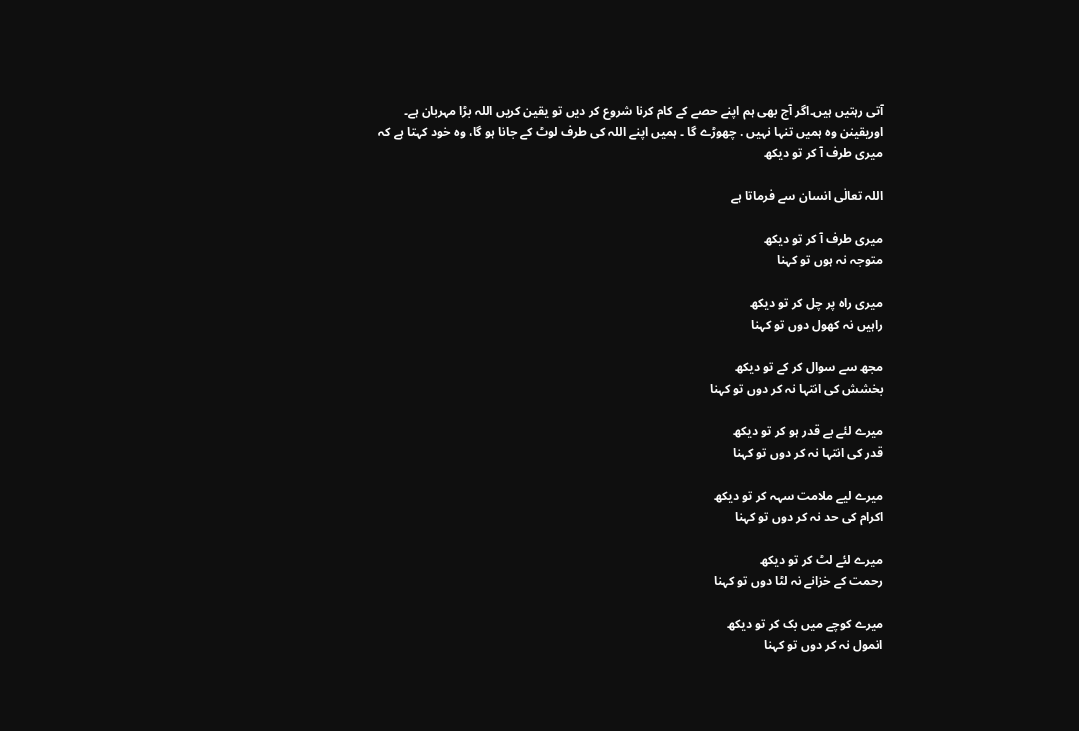آتی رہتیں ہیں۔اگر آج بھی ہم اپنے حصے کے کام کرنا شروع کر دیں تو یقین کریں اللہ بڑا مہربان ہے۔ اوریقینن وہ ہمیں تنہا نہیں . چھوڑے گا ۔ ہمیں اپنے اللہ کی طرف لوٹ کے جانا ہو گا، وہ خود کہتا ہے کہ میری طرف آ کر تو دیکھ

اللہ تعالٰی انسان سے فرماتا ہے

میری طرف آ کر تو دیکھ
متوجہ نہ ہوں تو کہنا

میری راہ پر چل کر تو دیکھ
راہیں نہ کھول دوں تو کہنا

مجھ سے سوال کر کے تو دیکھ
بخشش کی انتہا نہ کر دوں تو کہنا

میرے لئے بے قدر ہو کر تو دیکھ
قدر کی انتہا نہ کر دوں تو کہنا

میرے لیے ملامت سہہ کر تو دیکھ
اکرام کی حد نہ کر دوں تو کہنا

میرے لئے لٹ کر تو دیکھ
رحمت کے خزانے نہ لٹا دوں تو کہنا

میرے کوچے میں بک کر تو دیکھ
انمول نہ کر دوں تو کہنا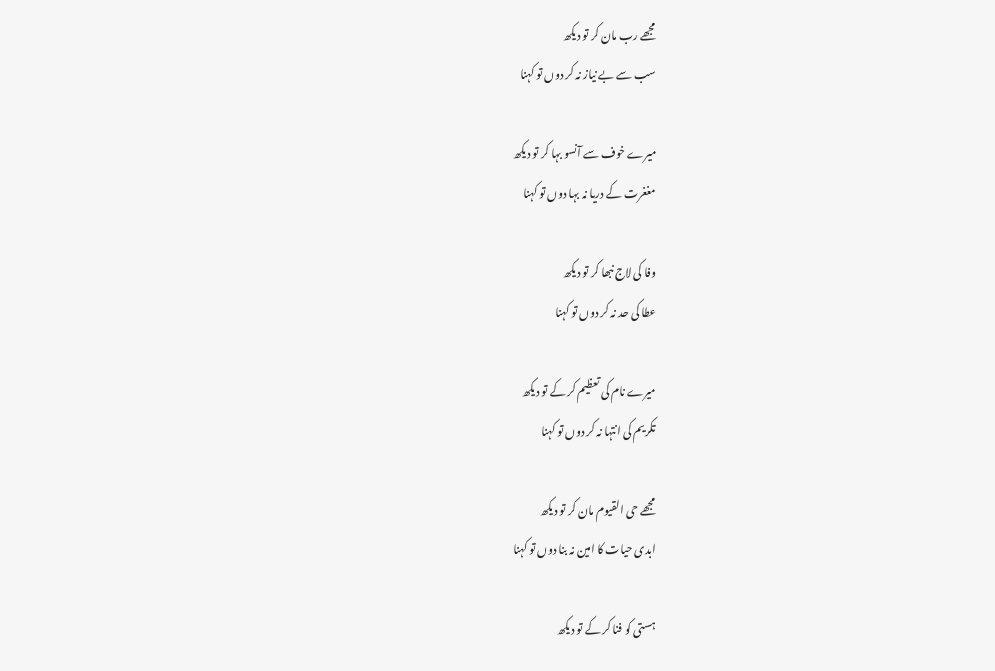مجھے رب مان کر تو دیکھ
سب سے بے نیاز نہ کر دوں تو کہنا

میرے خوف سے آنسو بہا کر تو دیکھ
مغغرت کے دریا نہ بہا دوں تو کہنا

وفا کی لاج نبھا کر تو دیکھ
عطا کی حد نہ کر دوں تو کہنا

میرے نام کی تعظیم کر کے تو دیکھ
تکریم کی انتہا نہ کر دوں تو کہنا

مجھے حی القیوم مان کر تو دیکھ
ابدی حیات کا امین نہ بنا دوں تو کہنا

ہستی کو فنا کر کے تو دیکھ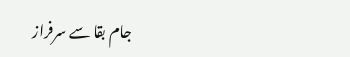جام بقا سے سرفراز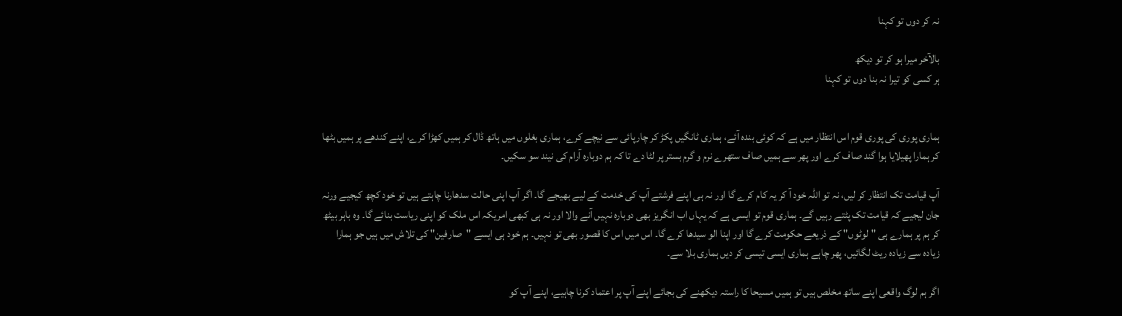نہ کر دوں تو کہنا

بالآخر میرا ہو کر تو دیکھ
ہر کسی کو تیرا نہ بنا دوں تو کہنا


ہماری پوری کی پوری قوم اس انتظار میں ہے کہ کوئی بندہ آئے، ہماری ٹانگیں پکڑ کر چارپائی سے نیچے کرے، ہماری بغلوں میں ہاتھ ڈال کر ہمیں کھڑا کرے، اپنے کندھے پر ہمیں بٹھا کر ہمارا پھیلایا ہوا گند صاف کرے اور پھر سے ہمیں صاف ستھرے نرم و گرم بستر پر لٹا دے تا کہ ہم دوبارہ آرام کی نیند سو سکیں۔

آپ قیامت تک انتظار کر لیں، نہ تو اللہ خود آ کر یہ کام کرے گا اور نہ ہی اپنے فرشتے آپ کی خدمت کے لیے بھیجے گا۔ اگر آپ اپنی حالت سدھارنا چاہتے ہیں تو خود کچھ کیجیے ورنہ جان لیجیے کہ قیامت تک پٹتے رہیں گے۔ ہماری قوم تو ایسی ہے کہ یہاں اب انگریز بھی دوبارہ نہیں آنے والا اور نہ ہی کبھی امریکہ اس ملک کو اپنی ریاست بنائے گا۔ وہ باہر بیٹھ کر ہم پر ہمارے ہی "لوٹوں" کے ذریعے حکومت کرے گا اور اپنا الو سیدھا کرے گا۔ اس میں اس کا قصور بھی تو نہیں۔ ہم خود ہی ایسے "صارفین" کی تلاش میں ہیں جو ہمارا زیادہ سے زیادہ ریٹ لگائیں، پھر چاہے ہماری ایسی تیسی کر دیں ہماری بلا سے۔

اگر ہم لوگ واقعی اپنے ساتھ مخلص ہیں تو ہمیں مسیحا کا راستہ دیکھنے کی بجائے اپنے آپ پر اعتماد کرنا چاہیے، اپنے آپ کو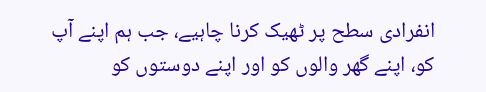انفرادی سطح پر ٹھیک کرنا چاہیے، جب ہم اپنے آپ کو، اپنے گھر والوں کو اور اپنے دوستوں کو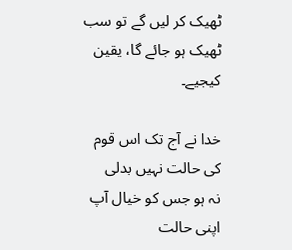ٹھیک کر لیں گے تو سب ٹھیک ہو جائے گا، یقین کیجیے۔

خدا نے آج تک اس قوم کی حالت نہیں بدلی
نہ ہو جس کو خیال آپ اپنی حالت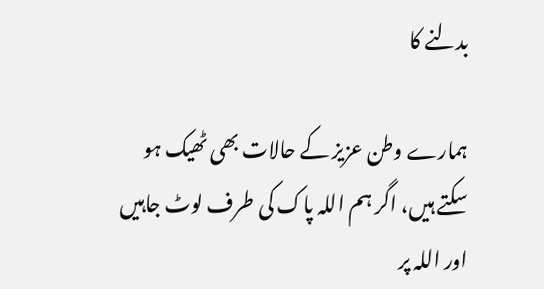بدلنے کا

ہمارے وطن عزیز کے حالات بھی ٹھیک ہو سکتے ہیں، اگر ہم اللہ پاک کی طرف لوٹ جاہیں اور اللہ پر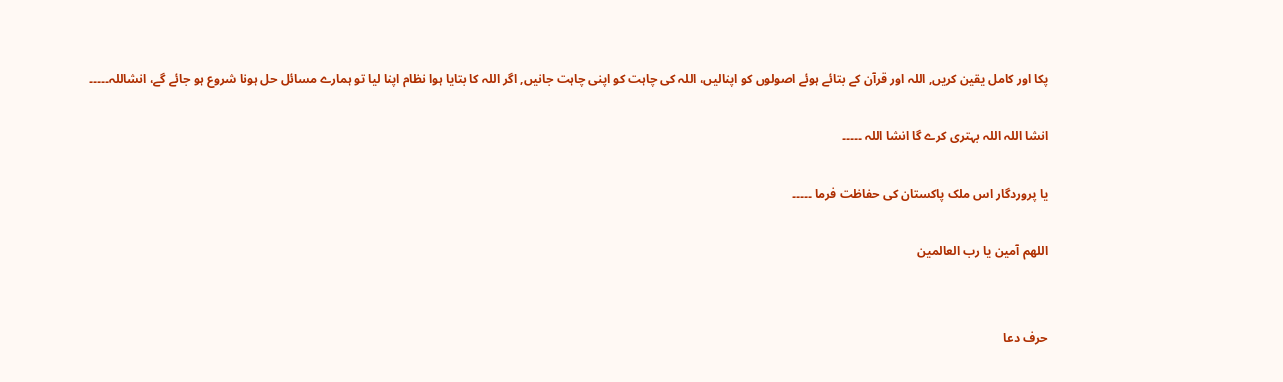پکا اور کامل یقین کریں, اللہ اور قرآن کے بتائے ہوئے اصولوں کو اپنالیں، اللہ کی چاہت کو اپنی چاہت جانیں, اگر اللہ کا بتایا ہوا نظام اپنا لیا تو ہمارے مسائل حل ہونا شروع ہو جائے گے، انشاللہ۔۔۔۔۔

انشا اللہ اللہ بہتری کرے گا انشا اللہ ۔۔۔۔۔

یا پروردگار اس ملک پاکستان کی حفاظت فرما ۔۔۔۔۔

اللھم آمین یا رب العالمین


حرف دعا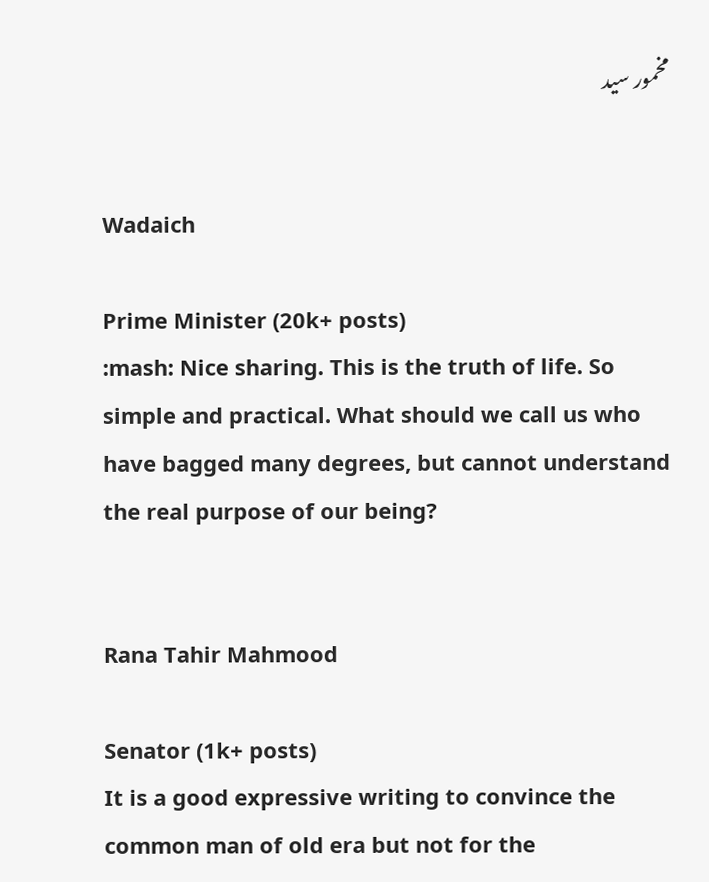مخمور سید


Wadaich

Prime Minister (20k+ posts)
:mash: Nice sharing. This is the truth of life. So simple and practical. What should we call us who have bagged many degrees, but cannot understand the real purpose of our being?


Rana Tahir Mahmood

Senator (1k+ posts)
It is a good expressive writing to convince the common man of old era but not for the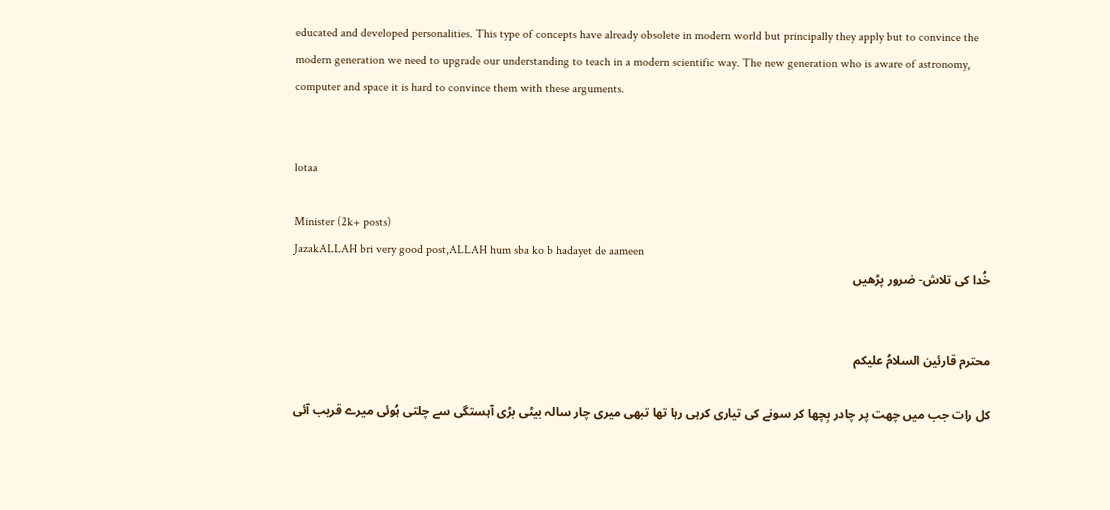educated and developed personalities. This type of concepts have already obsolete in modern world but principally they apply but to convince the modern generation we need to upgrade our understanding to teach in a modern scientific way. The new generation who is aware of astronomy, computer and space it is hard to convince them with these arguments.


lotaa

Minister (2k+ posts)
JazakALLAH bri very good post,ALLAH hum sba ko b hadayet de aameen
خُدا کی تلاش- ضرور پڑھیں


محترم قارئین السلامُ علیکم

کل رات جب میں چھت پر چادر بِچھا کر سونے کی تیاری کرہی رہا تھا تبھی میری چار سالہ بیٹی بڑی آہستگی سے چلتی ہُوئی میرے قریب آئی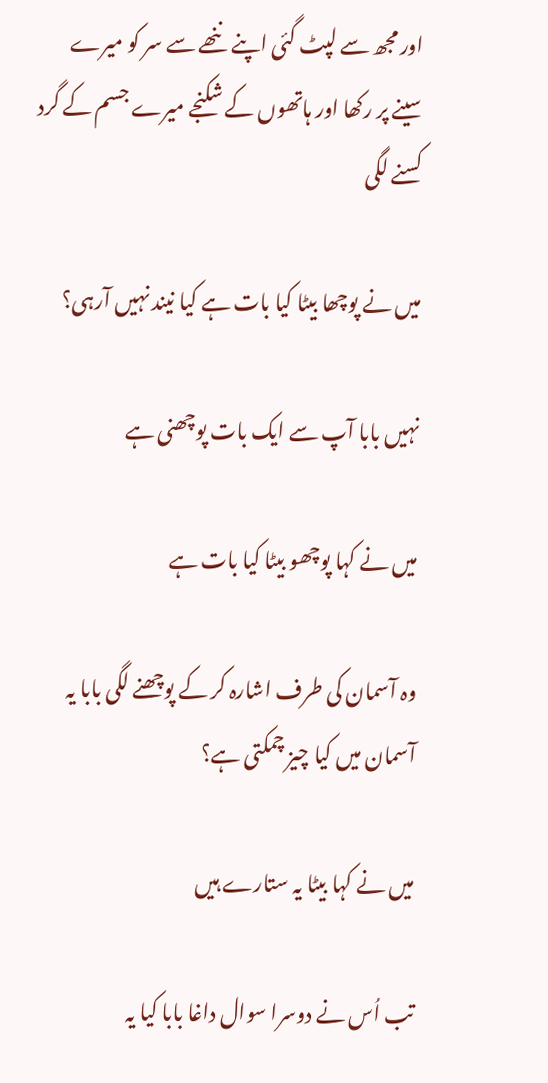اور مجھ سے لپٹ گئی اپنے ننھے سے سر کو میرے سینے پر رکھا اور ہاتھوں کے شکنجے میرے جسم کے گرد کسنے لگی

میں نے پوچھا بیٹا کیا بات ہے کیا نیند نہیں آرہی؟

نہیں بابا آپ سے ایک بات پوچھنی ہے

میں نے کہا پوچھو بیٹا کیا بات ہے

وہ آسمان کی طرف اشارہ کر کے پوچھنے لگی بابا یہ آسمان میں کیا چیز چمکتی ہے؟

میں نے کہا بیٹا یہ ستارے ہیں

تب اُس نے دوسرا سوال داغا بابا کیا یہ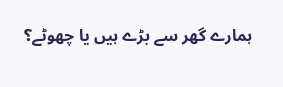ہمارے گھر سے بڑے ہیں یا چھوٹے؟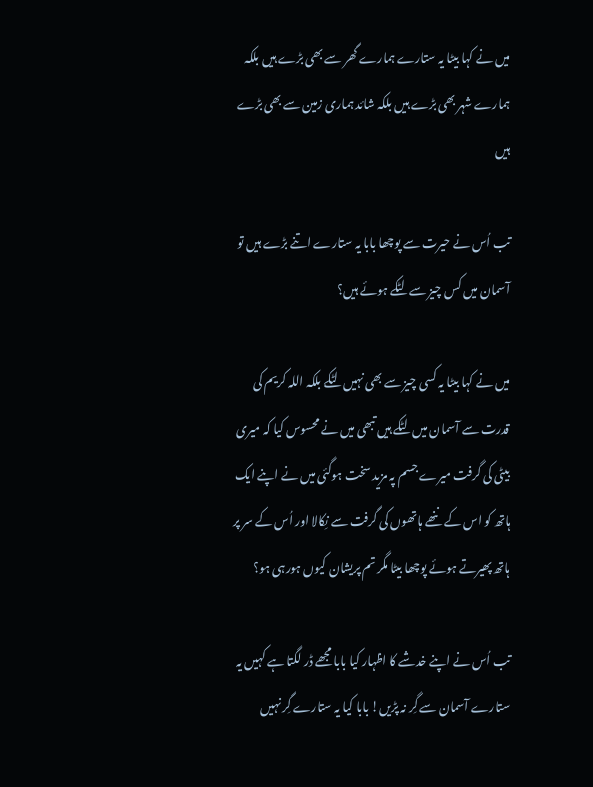میں نے کہا بیٹا یہ ستارے ہمارے گھر سے بھی بڑے ہیں بلکہ ہمارے شہر بھی بڑے ہیں بلکہ شائد ہماری زمین سے بھی بڑے ہیں

تب اُس نے حیرت سے پوچھا بابا یہ ستارے اتنے بڑے ہیں تو آسمان میں کس چیز سے لٹکے ہوئے ہیں؟

میں نے کہا بیٹا یہ کسی چیز سے بھی نہیں لٹکے بلکہ اللہ کریم کی قدرت سے آسمان میں لٹکے ہیں تبھی میں نے محسوس کیا کہ میری بیٹی کی گرفت میرے جسم پہ مزید سخت ہوگئی میں نے اپنے ایک ہاتھ کو اس کے ننھے ہاتھوں کی گرفت سے نِکالا اور اُس کے سر پر ہاتھ پھیرتے ہوئے پوچھا بیٹا مگر تم پریشان کیوں ہورہی ہو؟

تب اُس نے اپنے خدشے کا اظہار کیا بابا مجھے ڈر لگتا ہے کہیں یہ ستارے آسمان سے گِر نہ پڑیں! بابا کیا یہ ستارے گِر نہیں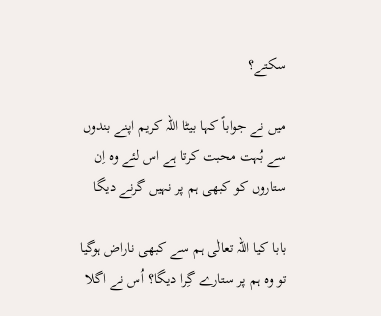سکتے؟

میں نے جواباً کہا بیٹا اللہ کریم اپنے بندوں سے بُہت محبت کرتا ہے اس لئے وہ اِن ستاروں کو کبھی ہم پر نہیں گرنے دیگا

بابا کیا اللہ تعالٰی ہم سے کبھی ناراض ہوگیا تو وہ ہم پر ستارے گِرا دیگا؟ اُس نے اگلا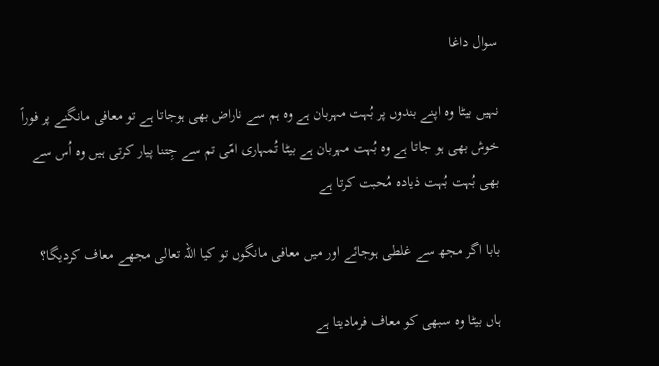سوال داغا

نہیں بیٹا وہ اپنے بندوں پر بُہت مہربان ہے وہ ہم سے ناراض بھی ہوجاتا ہے تو معافی مانگنے پر فوراً خوش بھی ہو جاتا ہے وہ بُہت مہربان ہے بیٹا تُمہاری امّی تم سے جِتنا پیار کرتی ہیں وہ اُس سے بھی بُہت بُہت ذیادہ مُحبت کرتا ہے

بابا اگر مجھ سے غلطی ہوجائے اور میں معافی مانگوں تو کیا اللہ تعالی مجھے معاف کردیگا؟

ہاں بیٹا وہ سبھی کو معاف فرمادیتا ہے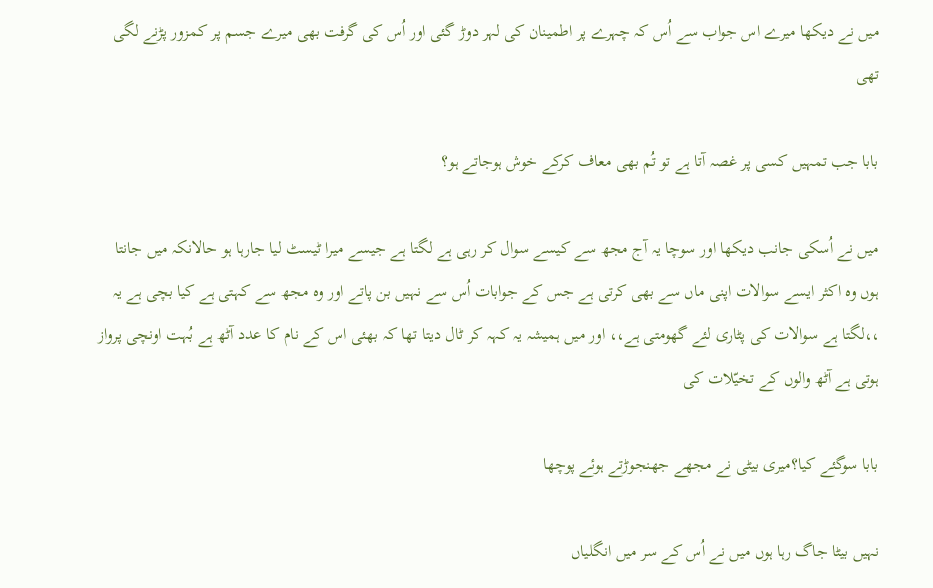میں نے دیکھا میرے اس جواب سے اُس کہ چہرے پر اطمینان کی لہر دوڑ گئی اور اُس کی گرفت بھی میرے جسم پر کمزور پڑنے لگی تھی

بابا جب تمہیں کسی پر غصہ آتا ہے تو تُم بھی معاف کرکے خوش ہوجاتے ہو؟

میں نے اُسکی جانب دیکھا اور سوچا یہ آج مجھ سے کیسے سوال کر رہی ہے لگتا ہے جیسے میرا ٹیسٹ لیا جارہا ہو حالانکہ میں جانتا ہوں وہ اکثر ایسے سوالات اپنی ماں سے بھی کرتی ہے جس کے جوابات اُس سے نہیں بن پاتے اور وہ مجھ سے کہتی ہے کیا بچی ہے یہ ،،لگتا ہے سوالات کی پٹاری لئے گھومتی ہے،، اور میں ہمیشہ یہ کہہ کر ٹال دیتا تھا کہ بھئی اس کے نام کا عدد آٹھ ہے بُہت اونچی پرواز ہوتی ہے آٹھ والوں کے تخیّلات کی

بابا سوگئے کیا؟میری بیٹی نے مجھے جھنجوڑتے ہوئے پوچھا

نہیں بیٹا جاگ رہا ہوں میں نے اُس کے سر میں انگلیاں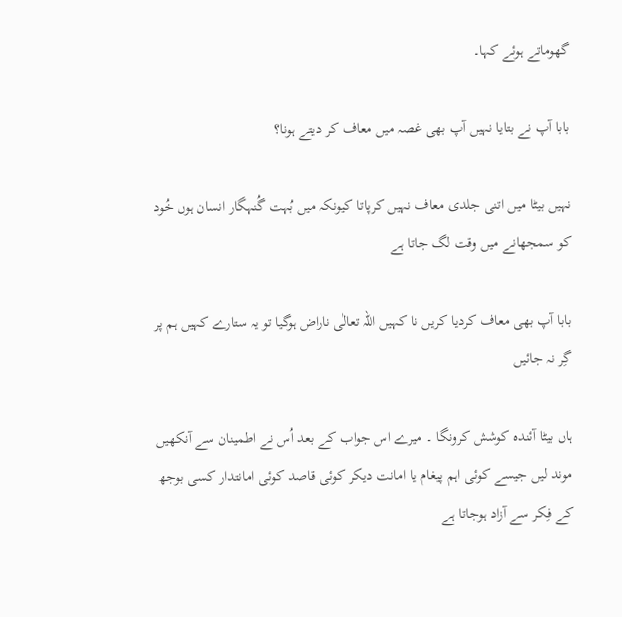گھوماتے ہوئے کہا۔

بابا آپ نے بتایا نہیں آپ بھی غصہ میں معاف کر دیتے ہونا؟

نہیں بیٹا میں اتنی جلدی معاف نہیں کرپاتا کیونکہ میں بُہت گُنہگار انسان ہوں خُود کو سمجھانے میں وقت لگ جاتا ہے

بابا آپ بھی معاف کردیا کریں نا کہیں اللہ تعالٰی ناراض ہوگیا تو یہ ستارے کہیں ہم پر گِر نہ جائیں

ہاں بیٹا آئندہ کوشش کرونگا ۔ میرے اس جواب کے بعد اُس نے اطمینان سے آنکھیں موند لیں جیسے کوئی اہم پیغام یا امانت دیکر کوئی قاصد کوئی امانتدار کسی بوجھ کے فِکر سے آزاد ہوجاتا ہے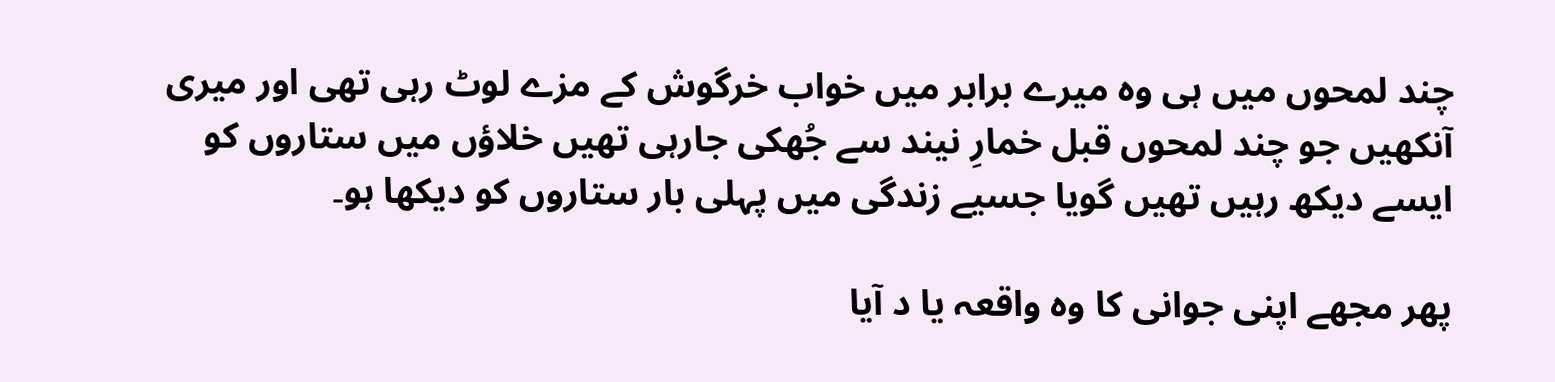چند لمحوں میں ہی وہ میرے برابر میں خواب خرگوش کے مزے لوٹ رہی تھی اور میری آنکھیں جو چند لمحوں قبل خمارِ نیند سے جُھکی جارہی تھیں خلاؤں میں ستاروں کو ایسے دیکھ رہیں تھیں گویا جسیے زندگی میں پہلی بار ستاروں کو دیکھا ہو۔

پھر مجھے اپنی جوانی کا وہ واقعہ یا د آیا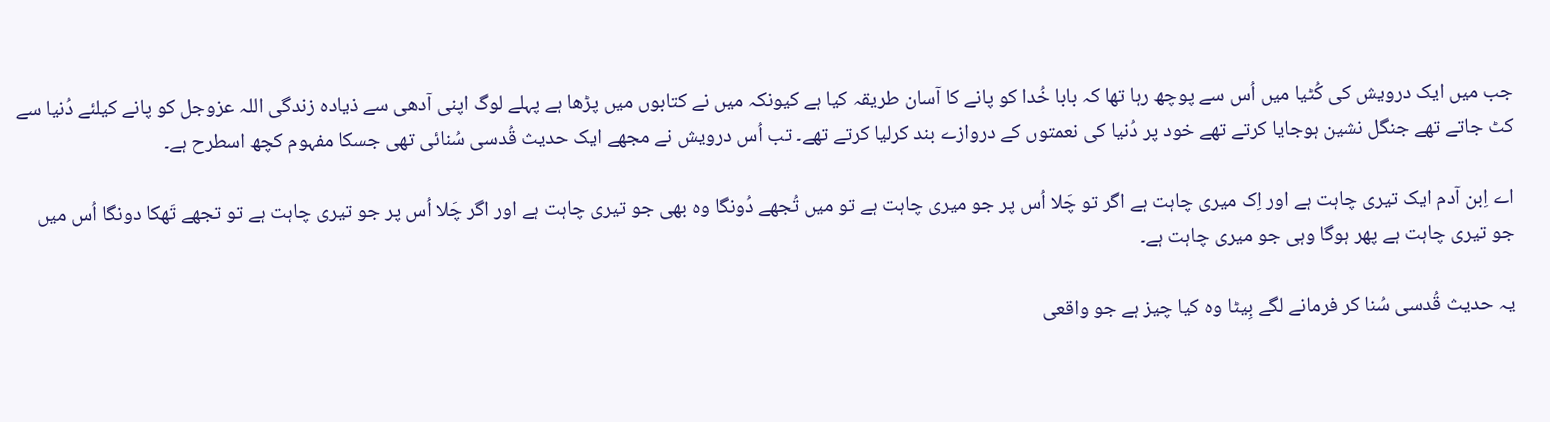جب میں ایک درویش کی کُٹیا میں اُس سے پوچھ رہا تھا کہ بابا خُدا کو پانے کا آسان طریقہ کیا ہے کیونکہ میں نے کتابوں میں پڑھا ہے پہلے لوگ اپنی آدھی سے ذیادہ زندگی اللہ عزوجل کو پانے کیلئے دُنیا سے کٹ جاتے تھے جنگل نشین ہوجایا کرتے تھے خود پر دُنیا کی نعمتوں کے دروازے بند کرلیا کرتے تھے۔ تب اُس درویش نے مجھے ایک حدیث قُدسی سُنائی تھی جسکا مفہوم کچھ اسطرح ہے۔

اے اِبن آدم ایک تیری چاہت ہے اور اِک میری چاہت ہے اگر تو چَلا اُس پر جو میری چاہت ہے تو میں تُجھے دُونگا وہ بھی جو تیری چاہت ہے اور اگر چَلا اُس پر جو تیری چاہت ہے تو تجھے تَھکا دونگا اُس میں جو تیری چاہت ہے پھر ہوگا وہی جو میری چاہت ہے۔

یہ حدیث قُدسی سُنا کر فرمانے لگے بِیٹا وہ کیا چیز ہے جو واقعی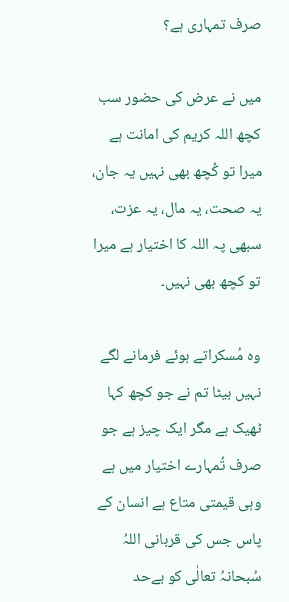صرف تمہاری ہے؟

میں نے عرض کی حضور سب کچھ اللہ کریم کی امانت ہے میرا تو کُچھ بھی نہیں یہ جان، یہ صحت، یہ مال، یہ عزت، سبھی پہ اللہ کا اختیار ہے میرا تو کچھ بھی نہیں۔

وہ مُسکراتے ہوئے فرمانے لگے نہیں بیٹا تم نے جو کچھ کہا ٹھیک ہے مگر ایک چیز ہے جو صرف تُمہارے اختیار میں ہے وہی قیمتی متاع ہے انسان کے پاس جس کی قربانی اللہُ سُبحانہُ تعالٰی کو بےحد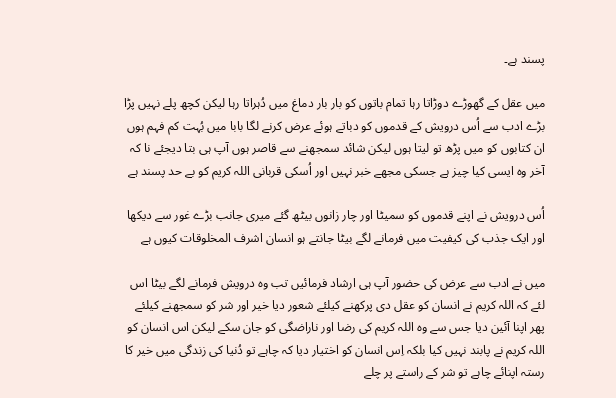پسند ہے۔

میں عقل کے گھوڑے دوڑاتا رہا تمام باتوں کو بار بار دماغ میں دُہراتا رہا لیکن کچھ پلے نہیں پڑا بڑے ادب سے اُس درویش کے قدموں کو دباتے ہوئے عرض کرنے لگا بابا میں بُہت کم فہم ہوں ان کتابوں کو میں پڑھ تو لیتا ہوں لیکن شائد سمجھنے سے قاصر ہوں آپ ہی بتا دیجئے نا کہ آخر وہ ایسی کیا چیز ہے جسکی مجھے خبر نہیں اور اُسکی قربانی اللہ کریم کو بے حد پسند ہے

اُس درویش نے اپنے قدموں کو سمیٹا اور چار زانوں بیٹھ گئے میری جانب بڑے غور سے دیکھا اور ایک جذب کی کیفیت میں فرمانے لگے بیٹا جانتے ہو انسان اشرف المخلوقات کیوں ہے

میں نے ادب سے عرض کی حضور آپ ہی ارشاد فرمائیں تب وہ درویش فرمانے لگے بیٹا اس لئے کہ اللہ کریم نے انسان کو عقل دی پرکھنے کیلئے شعور دیا خیر اور شر کو سمجھنے کیلئے پھر اپنا آئین دیا جس سے وہ اللہ کریم کی رضا اور ناراضگی کو جان سکے لیکن اس انسان کو اللہ کریم نے پابند نہیں کیا بلکہ اِس انسان کو اختیار دیا کہ چاہے تو دُنیا کی زندگی میں خیر کا رستہ اپنائے چاہے تو شر کے راستے پر چلے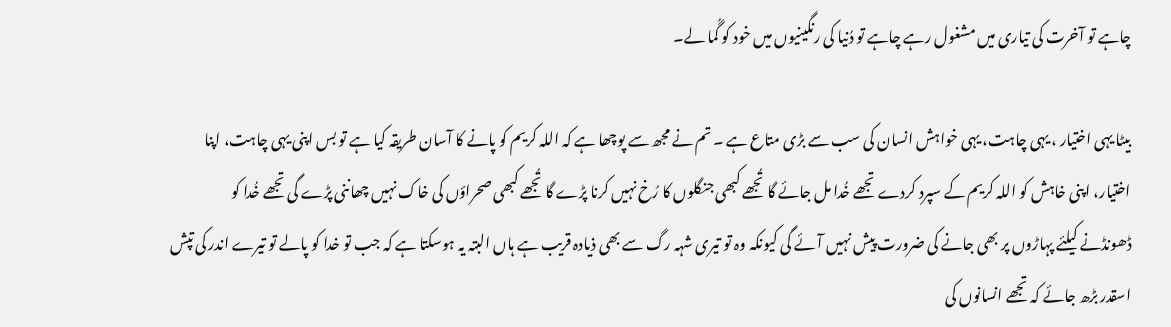چاہے تو آخرت کی تیاری میں مشغول رہے چاہے تو دُنیا کی رنگینیوں میں خود کو گُما لے۔

بیٹا یہی اختیار ، یہی چاہت، یہی خواہش انسان کی سب سے بڑی متاع ہے ۔ تم نے مجھ سے پوچھا ہے کہ اللہ کریم کو پانے کا آسان طریقہ کیا ہے تو بس اپنی یہی چاہت، اپنا اختیار، اپنی خاہش کو اللہ کریم کے سپرد کردے تجھے خُدا مل جائے گا تُجھے کبھی جنگلوں کا رُخ نہیں کرنا پڑے گا تُجھے کبھی صحراؤں کی خاک نہیں چھاننی پڑے گی تجھے خُدا کو ڈھونڈنے کیلئے پہاڑوں پر بھی جانے کی ضرورت پیش نہیں آئے گی کیونکہ وہ تو تیری شہہ رگ سے بھی ذیادہ قریب ہے ہاں البتہ یہ ہوسکتا ہے کہ جب تو خدا کو پالے تو تیرے اندر کی تپش اسقدر بڑھ جائے کہ تجھے انسانوں کی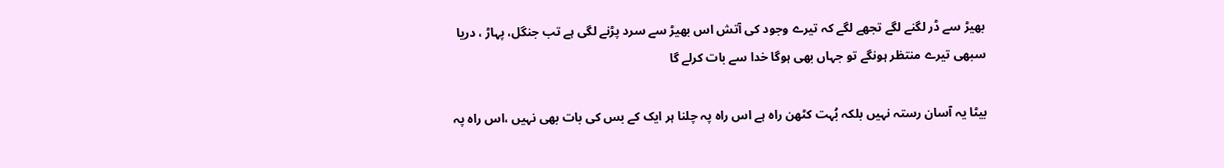بھیڑ سے ڈر لگنے لگے تجھے لگے کہ تیرے وجود کی آتش اس بھیڑ سے سرد پڑنے لگی ہے تب جنگل، پہاڑ ، دریا سبھی تیرے منتظر ہونگے تو جہاں بھی ہوگا خدا سے بات کرلے گا

بیٹا یہ آسان رستہ نہیں بلکہ بُہت کٹھن راہ ہے اس راہ پہ چلنا ہر ایک کے بس کی بات بھی نہیں ،اس راہ پہ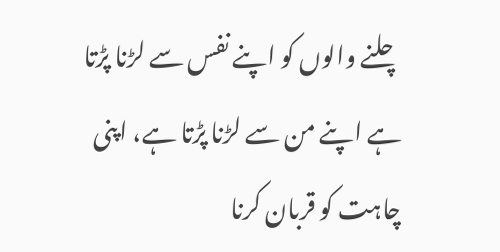چلنے والوں کو اپنے نفس سے لڑنا پڑتا ہے اپنے من سے لڑنا پڑتا ہے، اپنی چاہت کو قربان کرنا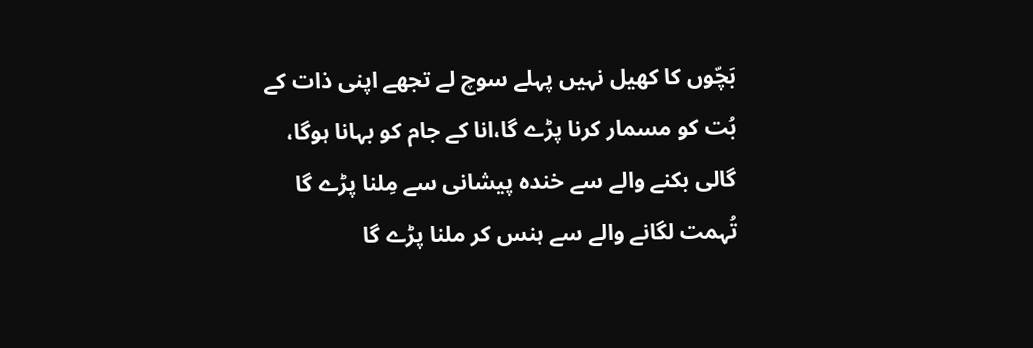بَچّوں کا کھیل نہیں پہلے سوچ لے تجھے اپنی ذات کے بُت کو مسمار کرنا پڑے گا،انا کے جام کو بہانا ہوگا، گالی بکنے والے سے خندہ پیشانی سے مِلنا پڑے گا تُہمت لگانے والے سے ہنس کر ملنا پڑے گا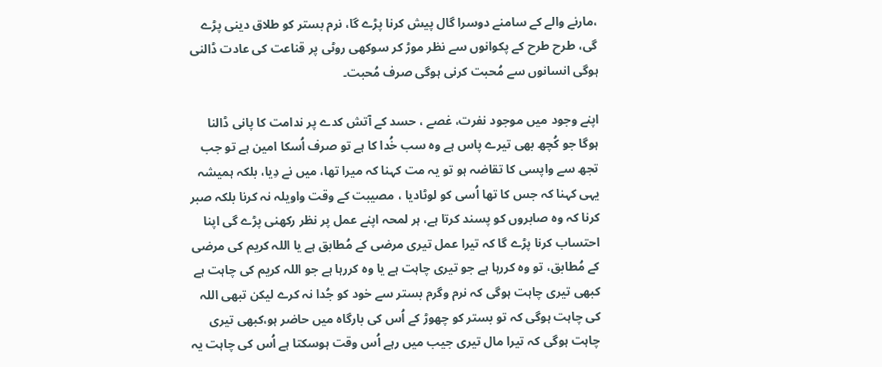،مارنے والے کے سامنے دوسرا گال پیش کرنا پڑے گا، نرم بستر کو طلاق دینی پڑے گی، طرح طرح کے پکوانوں سے نظر موڑ کر سوکھی روٹی پر قناعت کی عادت ڈالنی ہوگی انسانوں سے مُحبت کرنی ہوگی صرف مُحبت۔

اپنے وجود میں موجود نفرت، غصے ، حسد کے آتش کدے پر ندامت کا پانی ڈالنا ہوگا جو کُچھ بھی تیرے پاس ہے وہ سب خُدا کا ہے تو صرف اُسکا امین ہے تو جب تجھ سے واپسی کا تقاضہ ہو تو یہ مت کہنا کہ میرا تھا، میں نے دِیا، بلکہ ہمیشہ یہی کہنا کہ جس کا تھا اُسی کو لوٹادیا ، مصیبت کے وقت واویلہ نہ کرنا بلکہ صبر کرنا کہ وہ صابروں کو پسند کرتا ہے، ہر لمحہ اپنے عمل پر نظر رکھنی پڑے گی اپنا احتساب کرنا پڑے گا کہ تیرا عمل تیری مرضی کے مُطابق ہے یا اللہ کریم کی مرضی کے مُطابق، تو وہ کررہا ہے جو تیری چاہت ہے یا وہ کررہا ہے جو اللہ کریم کی چاہت ہے کبھی تیری چاہت ہوگی کہ نرم وگرم بستر سے خود کو جُدا نہ کرے لیکن تبھی اللہ کی چاہت ہوگی کہ تو بستر کو چھوڑ کے اُس کی بارگاہ میں حاضر ہو،کبھی تیری چاہت ہوگی کہ تیرا مال تیری جیب میں رہے اُس وقت ہوسکتا ہے اُس کی چاہت یہ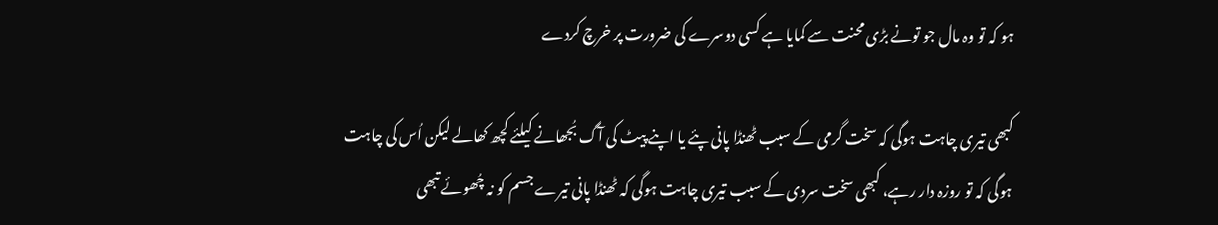ہو کہ تو وہ مال جو تونے بڑی محنت سے کمایا ہے کسی دوسرے کی ضرورت پر خرچ کردے

کبھی تیری چاہت ہوگی کہ سخت گرمی کے سبب ٹھنڈا پانی پئے یا اپنے پیٹ کی آگ بُجھانے کیلئے کچھ کھالے لیکن اُس کی چاہت ہوگی کہ تو روزہ دار رہے، کبھی سخت سردی کے سبب تیری چاہت ہوگی کہ ٹھنڈا پانی تیرے جسم کو نہ چُھوئے تبھی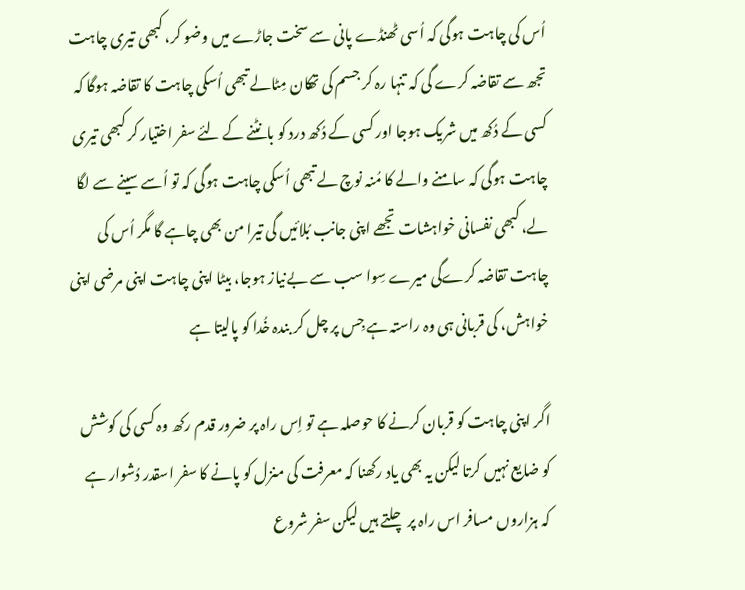اُس کی چاہت ہوگی کہ اُسی ٹھنڈے پانی سے سخت جاڑے میں وضو کر، کبھی تیری چاہت تجھ سے تقاضہ کرے گی کہ تنہا رہ کر جسم کی تھکان مِٹالے تبھی اُسکی چاہت کا تقاضہ ہوگا کہ کسی کے دُکھ میں شریک ہوجا اور کسی کے دُکھ درد کو بانٹنے کے لئے سفر اختیار کر کبھی تیری چاہت ہوگی کہ سامنے والے کا مُنہ نوچ لے تبھی اُسکی چاہت ہوگی کہ تو اُسے سینے سے لگا لے، کبھی نفسانی خواہشات تجھے اپنی جانب بُلائیں گی تیرا من بھی چاہے گا مگر اُس کی چاہت تقاضہ کرےگی میرے سِوا سب سے بےنیاز ہوجا، بیٹا اپنی چاہت اپنی مرضی اپنی خواہش، کی قربانی ہی وہ راستہ ہے جِس پر چل کر بندہ خُدا کو پالیتا ہے

اگر اپنی چاہت کو قربان کرنے کا حوصلہ ہے تو اِس راہ پر ضرور قدم رکھ وہ کسی کی کوشش کو ضایع نہیں کرتا لیکن یہ بھی یاد رکھنا کہ معرفت کی منزل کو پانے کا سفر اسقدر دُشوار ہے کہ ہزاروں مسافر اس راہ پر چلتے ہیں لیکن سفر شروع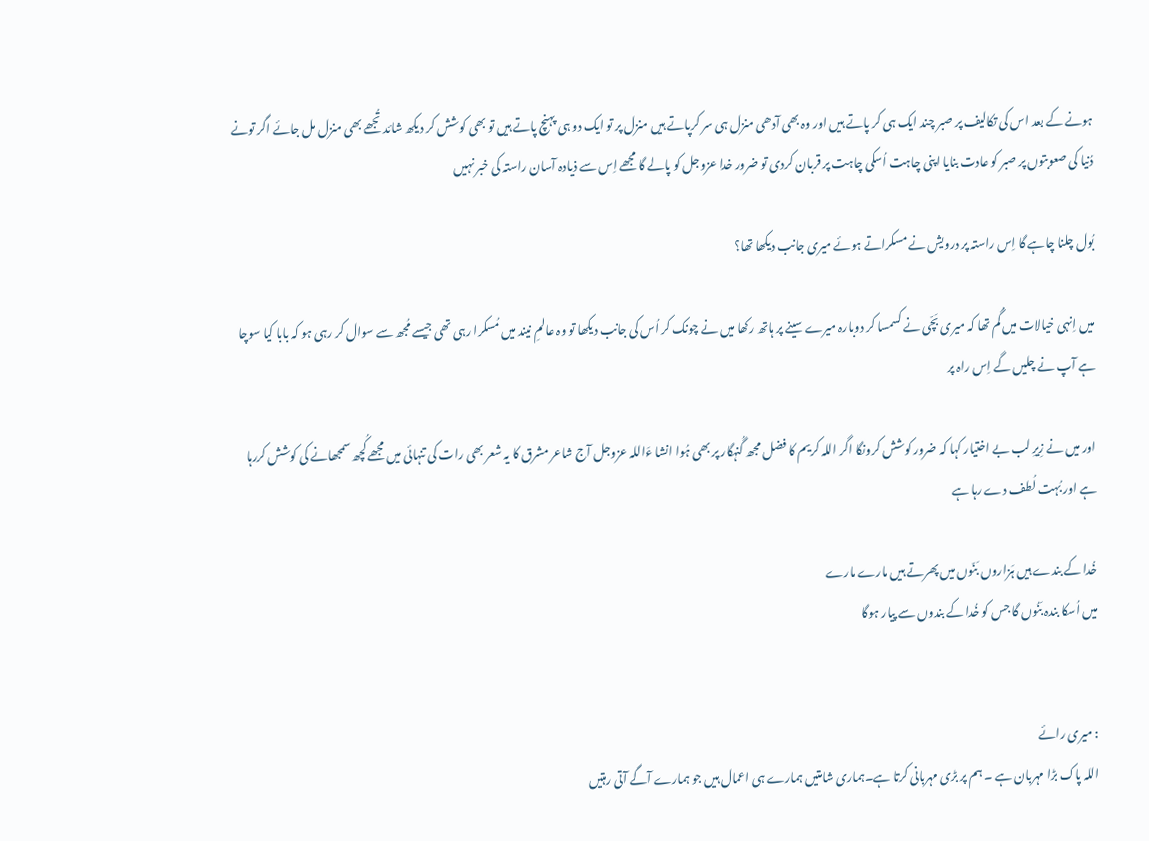ہونے کے بعد اس کی تکالیف پر صبر چند ایک ہی کر پاتے ہیں اور وہ بھی آدھی منزل ہی سر کرپاتے ہیں منزل پر تو ایک دو ہی پہنچ پاتے ہیں تو بھی کوشش کر دیکھ شائد تُجھے بھی منزل مل جائے اگر تونے دُنیا کی صعوبتوں پر صبر کو عادت بنایا اپنی چاہت اُسکی چاہت پر قربان کردی تو ضرور خدا عزوجل کو پالے گا مجھے اِس سے ذیادہ آسان راستہ کی خبر نہیں

بُول چلنا چاہے گا اِس راستہ پر درویش نے مسکراتے ہوئے میری جانب دیکھا تھا؟

میں اِنہی خیالات میں گُم تھا کہ میری بَچّی نے کسمسا کر دوبارہ میرے سینے پر ہاتھ رکھا میں نے چونک کر اُس کی جانب دیکھا تو وہ عالمِ نیند میں مُسکرا رہی تھی جیسے مُجھ سے سوال کر رہی ہو کہ بابا کیا سوچا ہے آپ نے چلیں گے اِس راہ پر

اور میں نے زِیرِ لب بے اختیار کہا کہ ضرور کوشش کرونگا اگر اللہ کریم کا فضل مجھ گُنہگار پر بھی ہُوا انشا ءَاللہ عزوجل آج شاعر مشرق کا یہ شعر بھی رات کی تنہائی میں مجھے کُچھ سمجھانے کی کوشش کررہا ہے اور بُہت لُطف دے رہا ہے

خُدا کے بندے ہیں ہَزاروں بَنّوں میں پھرتے ہیں مارے مارے
میں اُسکا بندہ بَنُوں گا جس کو خُدا کے بندوں سے پیار ہوگا


: میری رائے
اللہ پاک بڑا مہربان ہے ۔ ہم پر بڑی مہربانی کرتا ہے۔ہماری شامتیں ہمارے ہی اعمال ہیں جو ہمارے آگے آتی رہتیں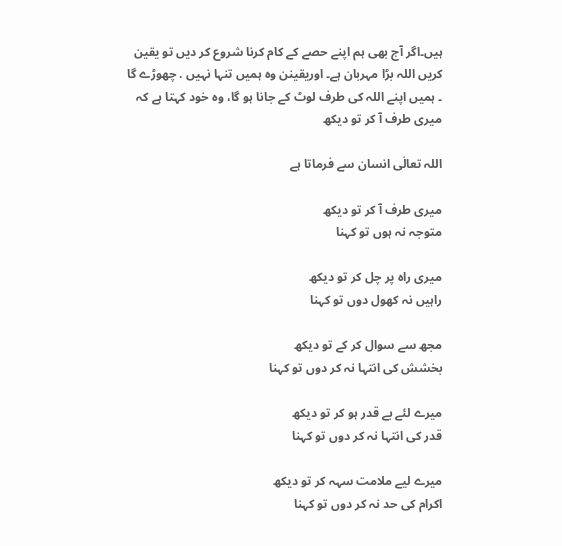ہیں۔اگر آج بھی ہم اپنے حصے کے کام کرنا شروع کر دیں تو یقین کریں اللہ بڑا مہربان ہے۔ اوریقینن وہ ہمیں تنہا نہیں . چھوڑے گا ۔ ہمیں اپنے اللہ کی طرف لوٹ کے جانا ہو گا، وہ خود کہتا ہے کہ میری طرف آ کر تو دیکھ

اللہ تعالٰی انسان سے فرماتا ہے

میری طرف آ کر تو دیکھ
متوجہ نہ ہوں تو کہنا

میری راہ پر چل کر تو دیکھ
راہیں نہ کھول دوں تو کہنا

مجھ سے سوال کر کے تو دیکھ
بخشش کی انتہا نہ کر دوں تو کہنا

میرے لئے بے قدر ہو کر تو دیکھ
قدر کی انتہا نہ کر دوں تو کہنا

میرے لیے ملامت سہہ کر تو دیکھ
اکرام کی حد نہ کر دوں تو کہنا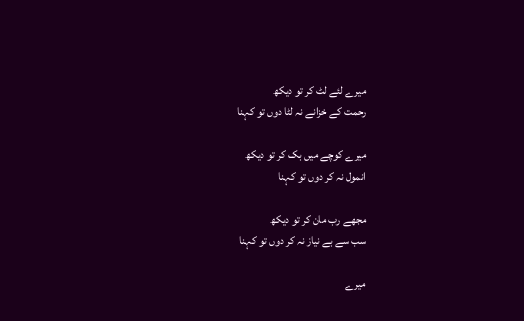میرے لئے لٹ کر تو دیکھ
رحمت کے خزانے نہ لٹا دوں تو کہنا

میرے کوچے میں بک کر تو دیکھ
انمول نہ کر دوں تو کہنا

مجھے رب مان کر تو دیکھ
سب سے بے نیاز نہ کر دوں تو کہنا

میرے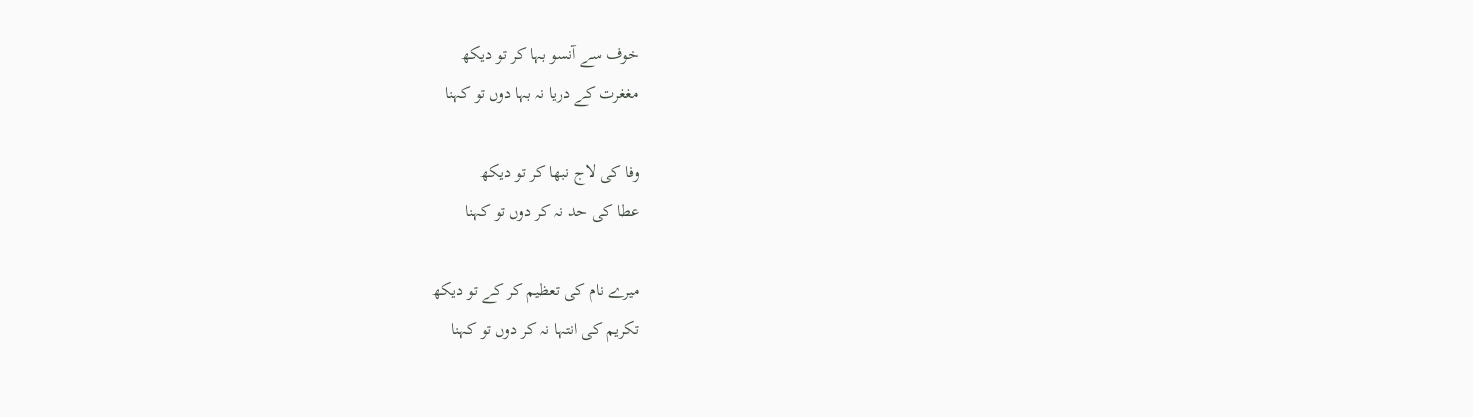خوف سے آنسو بہا کر تو دیکھ
مغغرت کے دریا نہ بہا دوں تو کہنا

وفا کی لاج نبھا کر تو دیکھ
عطا کی حد نہ کر دوں تو کہنا

میرے نام کی تعظیم کر کے تو دیکھ
تکریم کی انتہا نہ کر دوں تو کہنا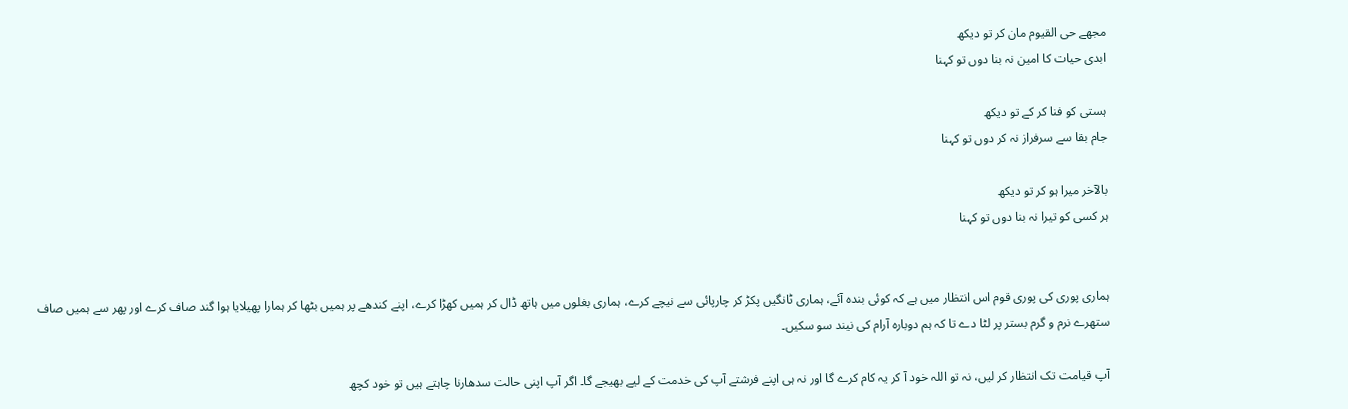مجھے حی القیوم مان کر تو دیکھ
ابدی حیات کا امین نہ بنا دوں تو کہنا

ہستی کو فنا کر کے تو دیکھ
جام بقا سے سرفراز نہ کر دوں تو کہنا

بالآخر میرا ہو کر تو دیکھ
ہر کسی کو تیرا نہ بنا دوں تو کہنا


ہماری پوری کی پوری قوم اس انتظار میں ہے کہ کوئی بندہ آئے، ہماری ٹانگیں پکڑ کر چارپائی سے نیچے کرے، ہماری بغلوں میں ہاتھ ڈال کر ہمیں کھڑا کرے، اپنے کندھے پر ہمیں بٹھا کر ہمارا پھیلایا ہوا گند صاف کرے اور پھر سے ہمیں صاف ستھرے نرم و گرم بستر پر لٹا دے تا کہ ہم دوبارہ آرام کی نیند سو سکیں۔

آپ قیامت تک انتظار کر لیں، نہ تو اللہ خود آ کر یہ کام کرے گا اور نہ ہی اپنے فرشتے آپ کی خدمت کے لیے بھیجے گا۔ اگر آپ اپنی حالت سدھارنا چاہتے ہیں تو خود کچھ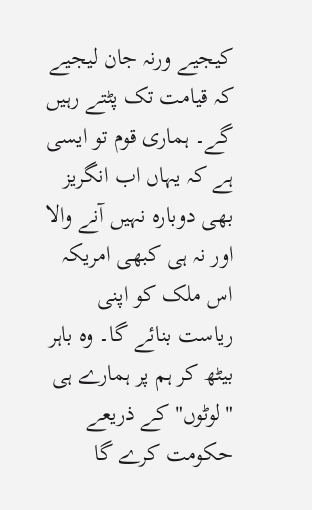کیجیے ورنہ جان لیجیے کہ قیامت تک پٹتے رہیں گے۔ ہماری قوم تو ایسی ہے کہ یہاں اب انگریز بھی دوبارہ نہیں آنے والا اور نہ ہی کبھی امریکہ اس ملک کو اپنی ریاست بنائے گا۔ وہ باہر بیٹھ کر ہم پر ہمارے ہی "لوٹوں" کے ذریعے حکومت کرے گا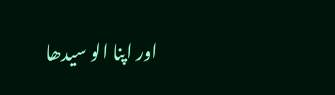اور اپنا الو سیدھا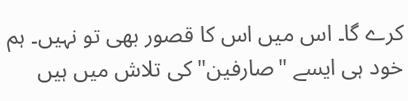کرے گا۔ اس میں اس کا قصور بھی تو نہیں۔ ہم خود ہی ایسے "صارفین" کی تلاش میں ہیں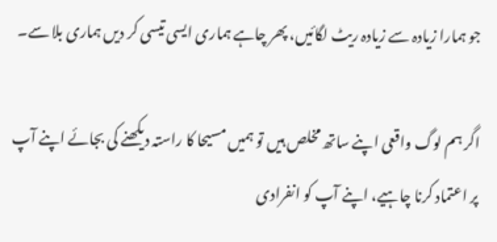جو ہمارا زیادہ سے زیادہ ریٹ لگائیں، پھر چاہے ہماری ایسی تیسی کر دیں ہماری بلا سے۔

اگر ہم لوگ واقعی اپنے ساتھ مخلص ہیں تو ہمیں مسیحا کا راستہ دیکھنے کی بجائے اپنے آپ پر اعتماد کرنا چاہیے، اپنے آپ کو انفرادی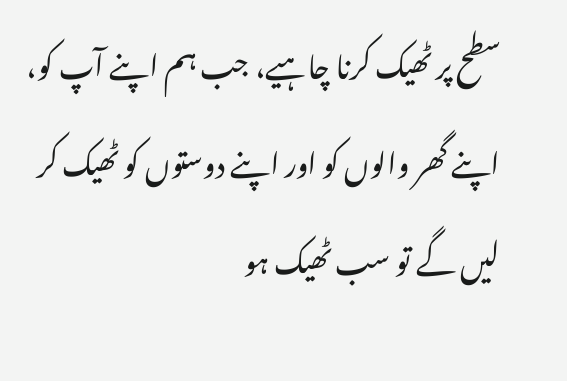سطح پر ٹھیک کرنا چاہیے، جب ہم اپنے آپ کو، اپنے گھر والوں کو اور اپنے دوستوں کو ٹھیک کر لیں گے تو سب ٹھیک ہو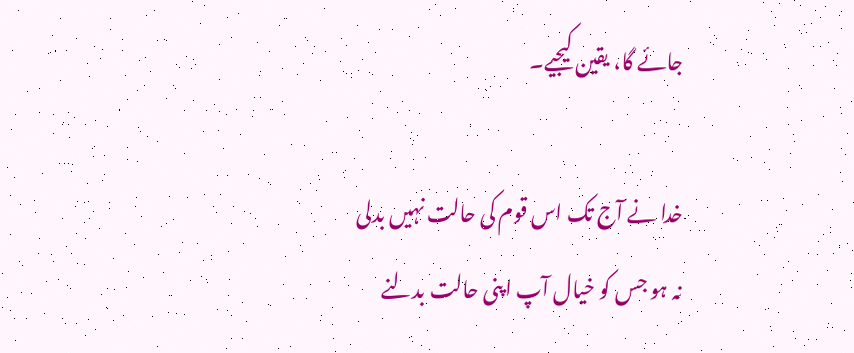جائے گا، یقین کیجیے۔

خدا نے آج تک اس قوم کی حالت نہیں بدلی
نہ ہو جس کو خیال آپ اپنی حالت بدلنے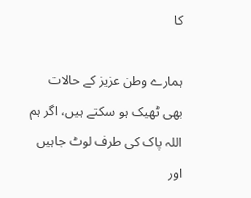کا

ہمارے وطن عزیز کے حالات بھی ٹھیک ہو سکتے ہیں، اگر ہم اللہ پاک کی طرف لوٹ جاہیں اور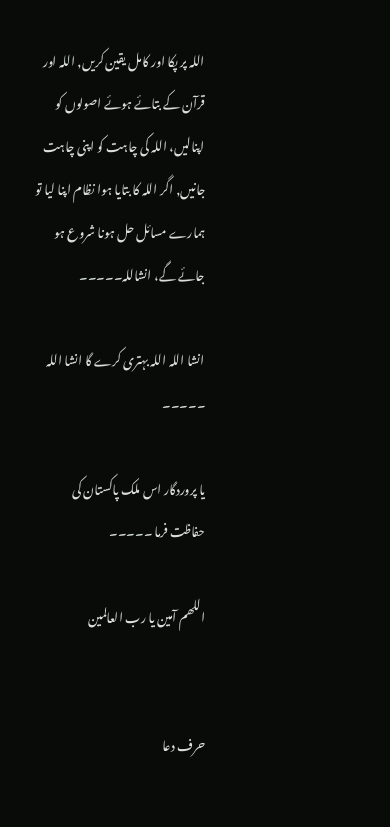اللہ پر پکا اور کامل یقین کریں, اللہ اور قرآن کے بتائے ہوئے اصولوں کو اپنالیں، اللہ کی چاہت کو اپنی چاہت جانیں, اگر اللہ کا بتایا ہوا نظام اپنا لیا تو ہمارے مسائل حل ہونا شروع ہو جائے گے، انشاللہ۔۔۔۔۔

انشا اللہ اللہ بہتری کرے گا انشا اللہ ۔۔۔۔۔

یا پروردگار اس ملک پاکستان کی حفاظت فرما ۔۔۔۔۔

اللھم آمین یا رب العالمین


حرف دعا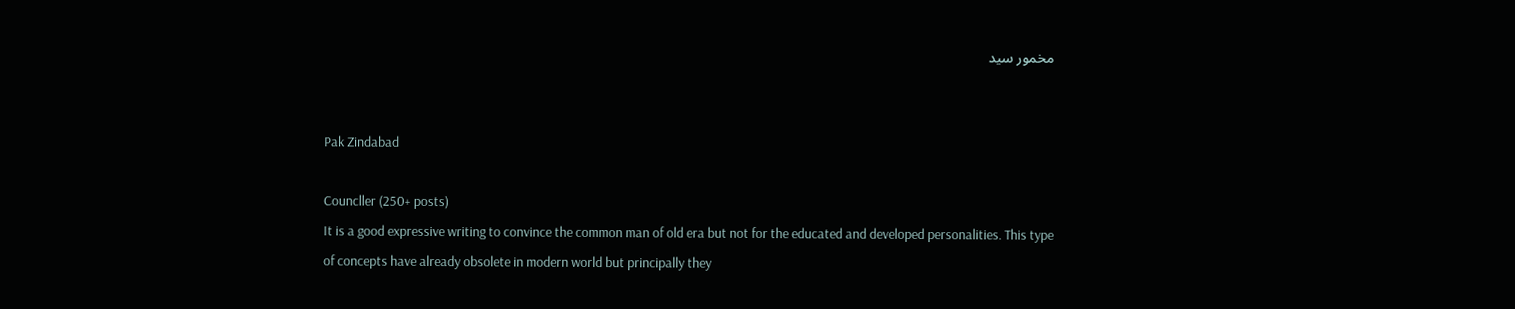مخمور سید


Pak Zindabad

Councller (250+ posts)
It is a good expressive writing to convince the common man of old era but not for the educated and developed personalities. This type of concepts have already obsolete in modern world but principally they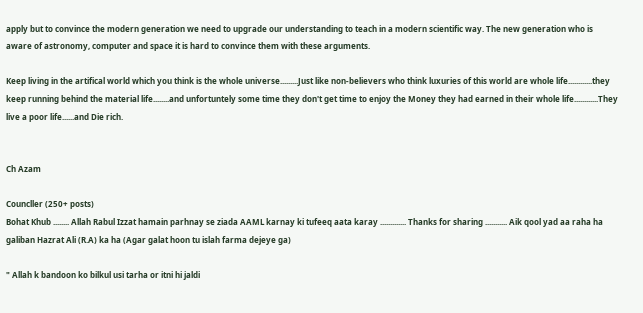apply but to convince the modern generation we need to upgrade our understanding to teach in a modern scientific way. The new generation who is aware of astronomy, computer and space it is hard to convince them with these arguments.

Keep living in the artifical world which you think is the whole universe.........Just like non-believers who think luxuries of this world are whole life............they keep running behind the material life........and unfortuntely some time they don't get time to enjoy the Money they had earned in their whole life............They live a poor life......and Die rich.


Ch Azam

Councller (250+ posts)
Bohat Khub ........ Allah Rabul Izzat hamain parhnay se ziada AAML karnay ki tufeeq aata karay ............. Thanks for sharing ........... Aik qool yad aa raha ha galiban Hazrat Ali (R.A) ka ha (Agar galat hoon tu islah farma dejeye ga)

" Allah k bandoon ko bilkul usi tarha or itni hi jaldi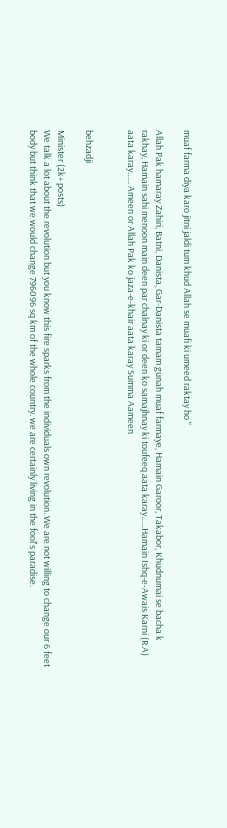muaf farma diya karo jitni jaldi tum khud Allah se muafi ki umeed raktay ho "

Allah Pak hamaray Zahiri, Batni, Danista, Gar-Danista tamam gunah muaf farmaye, Hamain Garoor, Takabor, Khudnumai se bacha k rakhay, Hamain sahi menoon main deen par chalnay ki or deen ko samajhnay ki toufeeq aata karay......Hamain Ishq-e-Awais Karni (R.A) aata karay...... Ameen or Allah Pak ko jaza-e-khair aata karay Summa Aameen


behzadji

Minister (2k+ posts)
We talk a lot about the revolution but you know this fire sparks from the individuals own revolution. We are not willing to change our 6 feet body but think that we would change 796096 sq km of the whole country. we are certainly living in the fool's paradise.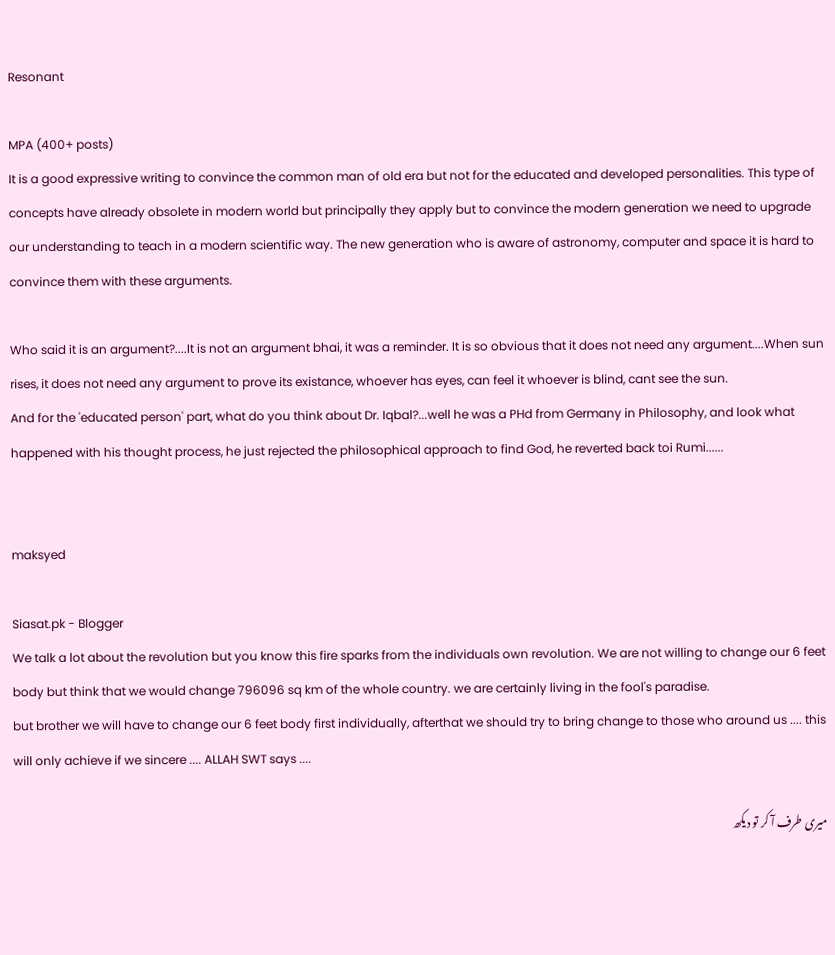Resonant

MPA (400+ posts)
It is a good expressive writing to convince the common man of old era but not for the educated and developed personalities. This type of concepts have already obsolete in modern world but principally they apply but to convince the modern generation we need to upgrade our understanding to teach in a modern scientific way. The new generation who is aware of astronomy, computer and space it is hard to convince them with these arguments.

Who said it is an argument?....It is not an argument bhai, it was a reminder. It is so obvious that it does not need any argument....When sun rises, it does not need any argument to prove its existance, whoever has eyes, can feel it whoever is blind, cant see the sun.
And for the 'educated person' part, what do you think about Dr. Iqbal?...well he was a PHd from Germany in Philosophy, and look what happened with his thought process, he just rejected the philosophical approach to find God, he reverted back toi Rumi......


maksyed

Siasat.pk - Blogger
We talk a lot about the revolution but you know this fire sparks from the individuals own revolution. We are not willing to change our 6 feet body but think that we would change 796096 sq km of the whole country. we are certainly living in the fool's paradise.
but brother we will have to change our 6 feet body first individually, afterthat we should try to bring change to those who around us .... this will only achieve if we sincere .... ALLAH SWT says ....

میری طرف آ کر تو دیکھ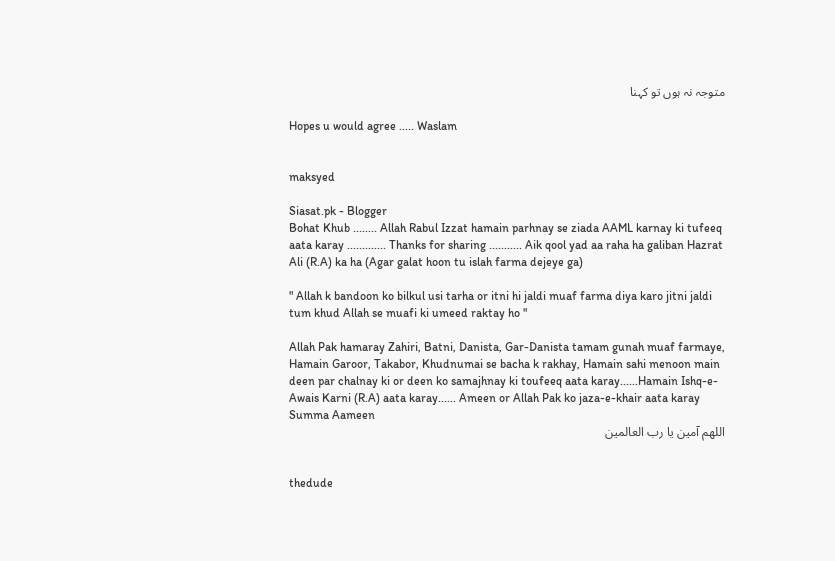متوجہ نہ ہوں تو کہنا

Hopes u would agree ..... Waslam


maksyed

Siasat.pk - Blogger
Bohat Khub ........ Allah Rabul Izzat hamain parhnay se ziada AAML karnay ki tufeeq aata karay ............. Thanks for sharing ........... Aik qool yad aa raha ha galiban Hazrat Ali (R.A) ka ha (Agar galat hoon tu islah farma dejeye ga)

" Allah k bandoon ko bilkul usi tarha or itni hi jaldi muaf farma diya karo jitni jaldi tum khud Allah se muafi ki umeed raktay ho "

Allah Pak hamaray Zahiri, Batni, Danista, Gar-Danista tamam gunah muaf farmaye, Hamain Garoor, Takabor, Khudnumai se bacha k rakhay, Hamain sahi menoon main deen par chalnay ki or deen ko samajhnay ki toufeeq aata karay......Hamain Ishq-e-Awais Karni (R.A) aata karay...... Ameen or Allah Pak ko jaza-e-khair aata karay Summa Aameen
اللھم آمین یا رب العالمین


thedude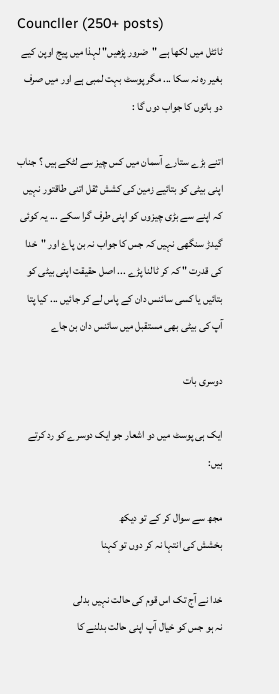Councller (250+ posts)
ٹائٹل میں لکھا ہے "ضرور پڑھیں" لہذا میں پیج اوپن کیے بغیر رہ نہ سکا ... مگر پوسٹ بہت لمبی ہے اور میں صرف دو باتوں کا جواب دوں گا :

اتنے بڑے ستارے آسمان میں کس چیز سے لٹکے ہیں ؟ جناب اپنی بیٹی کو بتائیے زمین کی کشش ثقل اتنی طاقتور نہیں کہ اپنے سے بڑی چیزوں کو اپنی طرف گرا سکے ... یہ کوئی گیدڑ سنگھی نہیں کہ جس کا جواب نہ بن پاۓ اور "خدا کی قدرت " کہ کر ٹالنا پڑے ... اصل حقیقت اپنی بیٹی کو بتائیں یا کسی سائنس دان کے پاس لے کر جائیں ... کیا پتا آپ کی بیٹی بھی مستقبل میں سائنس دان بن جاے

دوسری بات

ایک ہی پوسٹ میں دو اشعار جو ایک دوسرے کو رد کرتے ہیں:

مجھ سے سوال کر کے تو دیکھ
بخشش کی انتہا نہ کر دوں تو کہنا

خدا نے آج تک اس قوم کی حالت نہیں بدلی
نہ ہو جس کو خیال آپ اپنی حالت بدلنے کا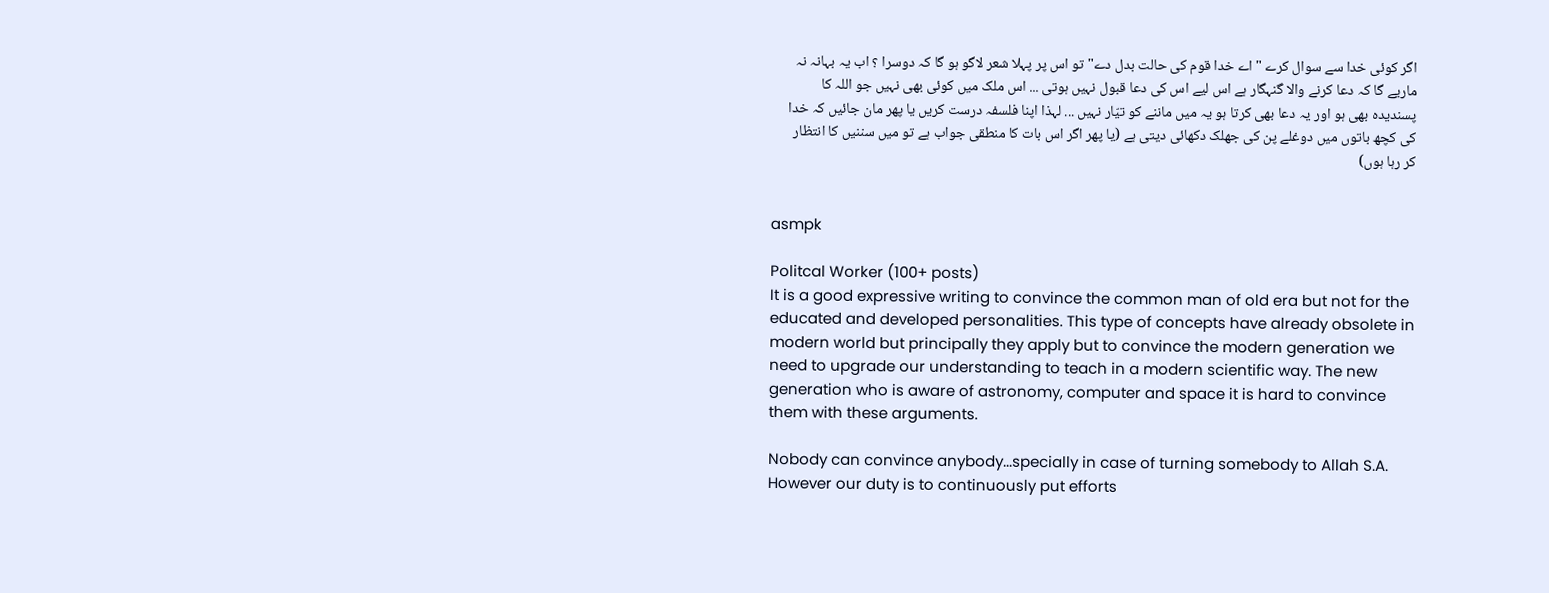اگر کوئی خدا سے سوال کرے "اے خدا قوم کی حالت بدل دے" تو اس پر پہلا شعر لاگو ہو گا کہ دوسرا ؟ اب یہ بہانہ نہ ماریے گا کہ دعا کرنے والا گنہگار ہے اس لیے اس کی دعا قبول نہیں ہوتی ... اس ملک میں کوئی بھی نہیں جو اللہ کا پسندیدہ بھی ہو اور یہ دعا بھی کرتا ہو یہ میں ماننے کو تیّار نہیں ... لہذا اپنا فلسفہ درست کریں یا پھر مان جائیں کہ خدا کی کچھ باتوں میں دوغلے پن کی جھلک دکھائی دیتی ہے (یا پھر اگر اس بات کا منطقی جواب ہے تو میں سننیں کا انتظار کر رہا ہوں)


asmpk

Politcal Worker (100+ posts)
It is a good expressive writing to convince the common man of old era but not for the educated and developed personalities. This type of concepts have already obsolete in modern world but principally they apply but to convince the modern generation we need to upgrade our understanding to teach in a modern scientific way. The new generation who is aware of astronomy, computer and space it is hard to convince them with these arguments.

Nobody can convince anybody...specially in case of turning somebody to Allah S.A. However our duty is to continuously put efforts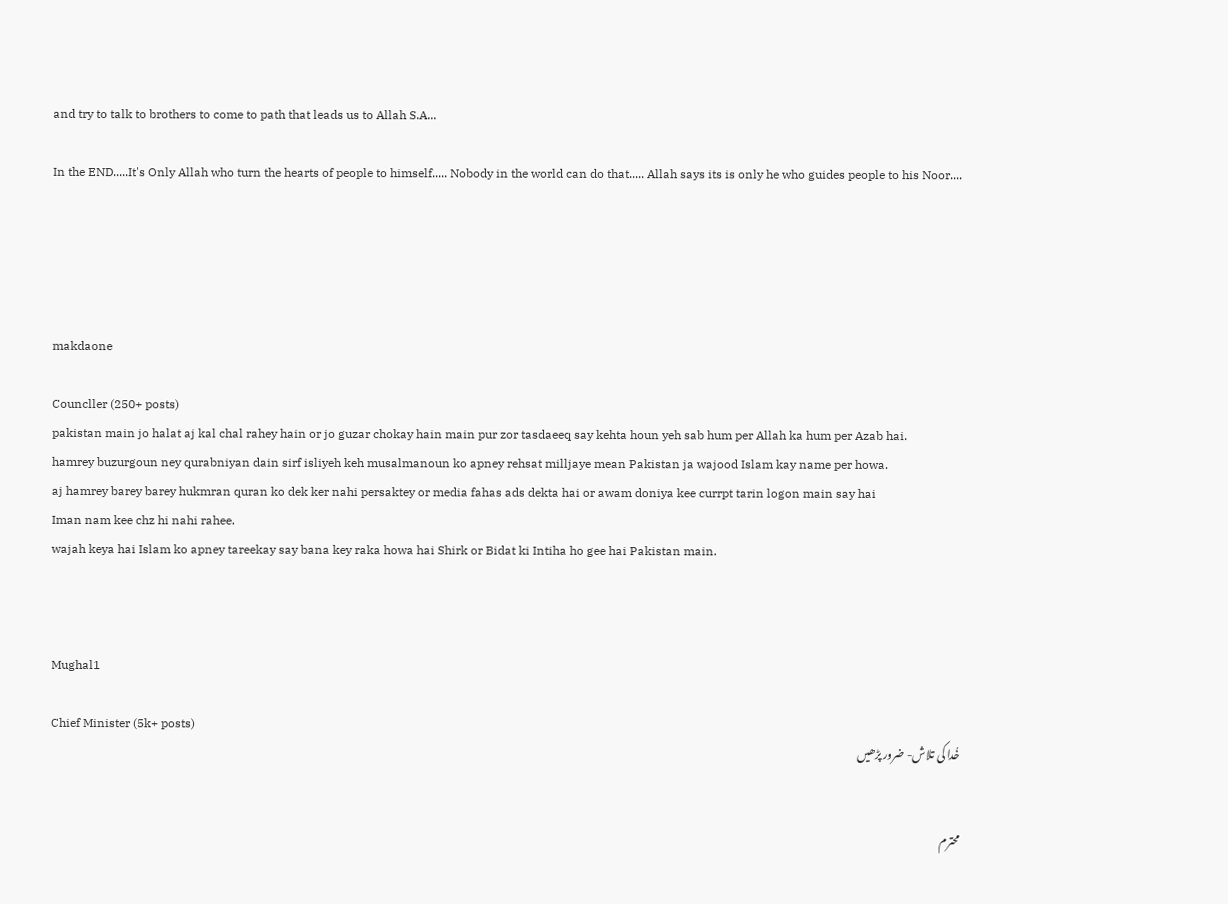and try to talk to brothers to come to path that leads us to Allah S.A...

In the END.....It's Only Allah who turn the hearts of people to himself..... Nobody in the world can do that..... Allah says its is only he who guides people to his Noor....





makdaone

Councller (250+ posts)
pakistan main jo halat aj kal chal rahey hain or jo guzar chokay hain main pur zor tasdaeeq say kehta houn yeh sab hum per Allah ka hum per Azab hai.
hamrey buzurgoun ney qurabniyan dain sirf isliyeh keh musalmanoun ko apney rehsat milljaye mean Pakistan ja wajood Islam kay name per howa.
aj hamrey barey barey hukmran quran ko dek ker nahi persaktey or media fahas ads dekta hai or awam doniya kee currpt tarin logon main say hai
Iman nam kee chz hi nahi rahee.
wajah keya hai Islam ko apney tareekay say bana key raka howa hai Shirk or Bidat ki Intiha ho gee hai Pakistan main.



Mughal1

Chief Minister (5k+ posts)
خُدا کی تلاش- ضرور پڑھیں


محترم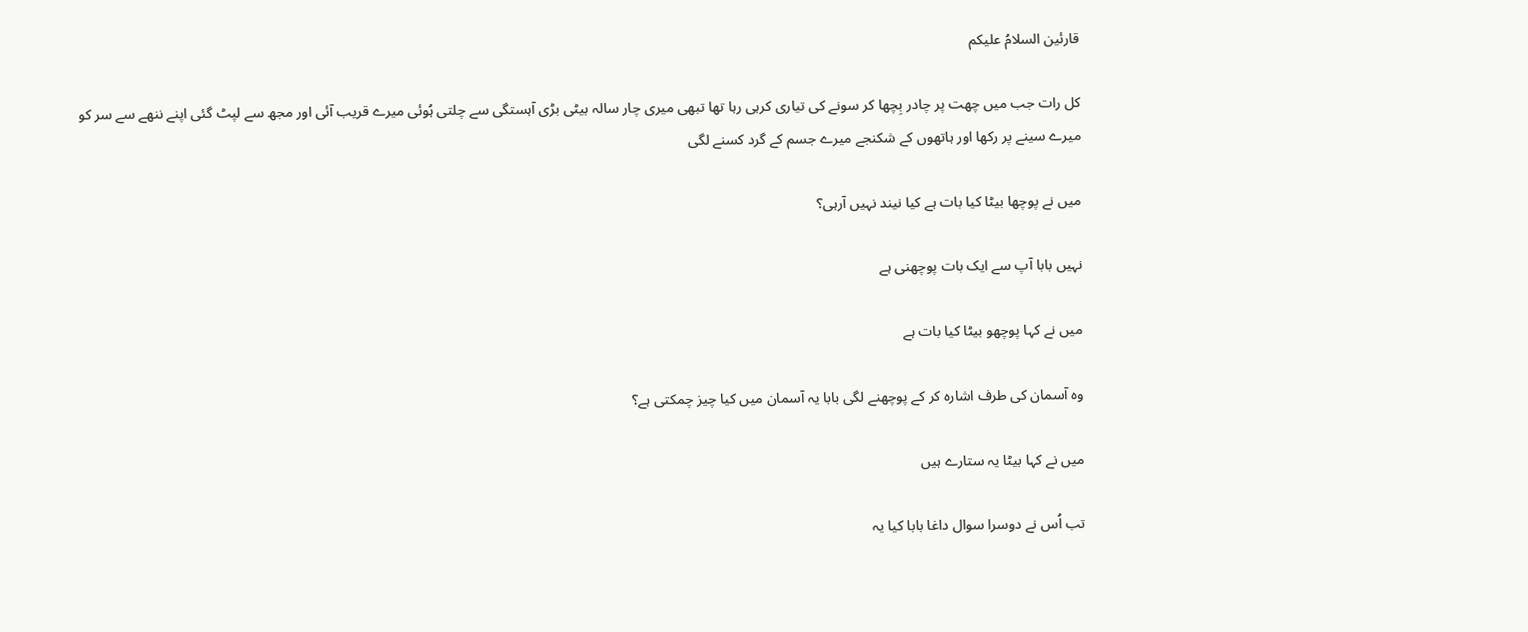قارئین السلامُ علیکم

کل رات جب میں چھت پر چادر بِچھا کر سونے کی تیاری کرہی رہا تھا تبھی میری چار سالہ بیٹی بڑی آہستگی سے چلتی ہُوئی میرے قریب آئی اور مجھ سے لپٹ گئی اپنے ننھے سے سر کو میرے سینے پر رکھا اور ہاتھوں کے شکنجے میرے جسم کے گرد کسنے لگی

میں نے پوچھا بیٹا کیا بات ہے کیا نیند نہیں آرہی؟

نہیں بابا آپ سے ایک بات پوچھنی ہے

میں نے کہا پوچھو بیٹا کیا بات ہے

وہ آسمان کی طرف اشارہ کر کے پوچھنے لگی بابا یہ آسمان میں کیا چیز چمکتی ہے؟

میں نے کہا بیٹا یہ ستارے ہیں

تب اُس نے دوسرا سوال داغا بابا کیا یہ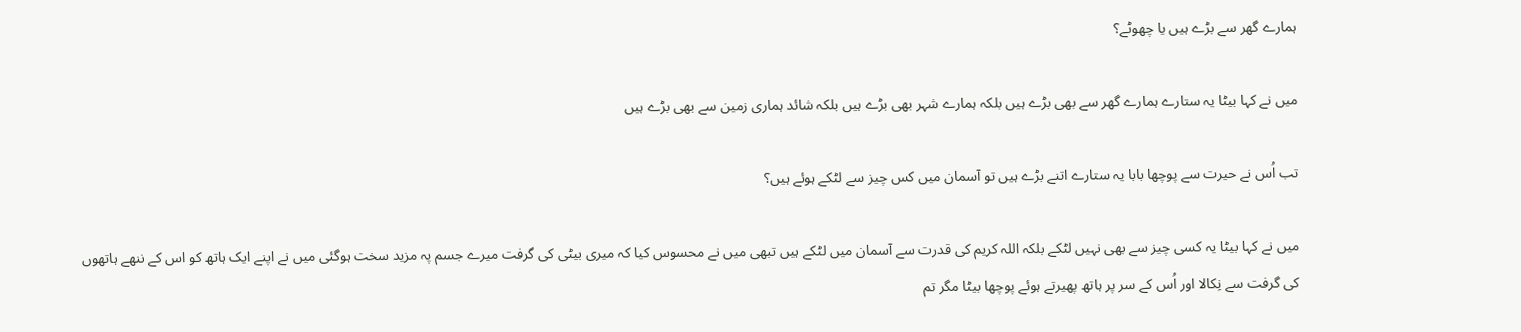ہمارے گھر سے بڑے ہیں یا چھوٹے؟

میں نے کہا بیٹا یہ ستارے ہمارے گھر سے بھی بڑے ہیں بلکہ ہمارے شہر بھی بڑے ہیں بلکہ شائد ہماری زمین سے بھی بڑے ہیں

تب اُس نے حیرت سے پوچھا بابا یہ ستارے اتنے بڑے ہیں تو آسمان میں کس چیز سے لٹکے ہوئے ہیں؟

میں نے کہا بیٹا یہ کسی چیز سے بھی نہیں لٹکے بلکہ اللہ کریم کی قدرت سے آسمان میں لٹکے ہیں تبھی میں نے محسوس کیا کہ میری بیٹی کی گرفت میرے جسم پہ مزید سخت ہوگئی میں نے اپنے ایک ہاتھ کو اس کے ننھے ہاتھوں کی گرفت سے نِکالا اور اُس کے سر پر ہاتھ پھیرتے ہوئے پوچھا بیٹا مگر تم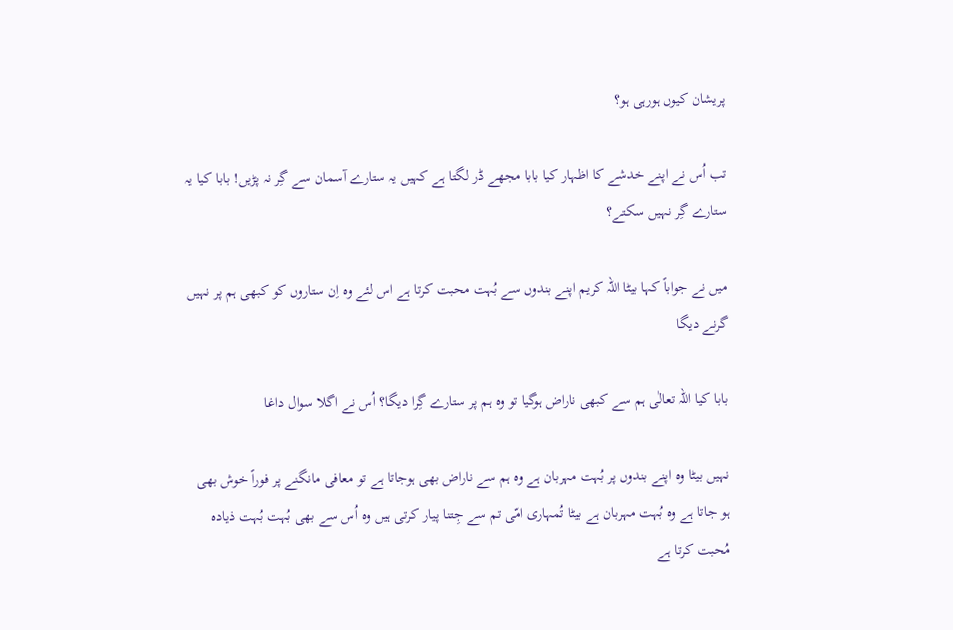پریشان کیوں ہورہی ہو؟

تب اُس نے اپنے خدشے کا اظہار کیا بابا مجھے ڈر لگتا ہے کہیں یہ ستارے آسمان سے گِر نہ پڑیں! بابا کیا یہ ستارے گِر نہیں سکتے؟

میں نے جواباً کہا بیٹا اللہ کریم اپنے بندوں سے بُہت محبت کرتا ہے اس لئے وہ اِن ستاروں کو کبھی ہم پر نہیں گرنے دیگا

بابا کیا اللہ تعالٰی ہم سے کبھی ناراض ہوگیا تو وہ ہم پر ستارے گِرا دیگا؟ اُس نے اگلا سوال داغا

نہیں بیٹا وہ اپنے بندوں پر بُہت مہربان ہے وہ ہم سے ناراض بھی ہوجاتا ہے تو معافی مانگنے پر فوراً خوش بھی ہو جاتا ہے وہ بُہت مہربان ہے بیٹا تُمہاری امّی تم سے جِتنا پیار کرتی ہیں وہ اُس سے بھی بُہت بُہت ذیادہ مُحبت کرتا ہے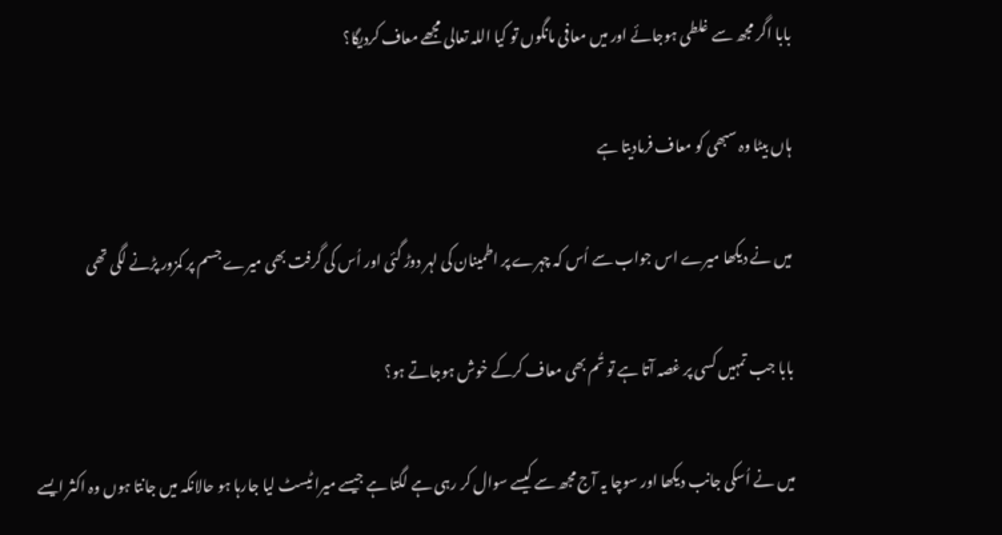بابا اگر مجھ سے غلطی ہوجائے اور میں معافی مانگوں تو کیا اللہ تعالی مجھے معاف کردیگا؟

ہاں بیٹا وہ سبھی کو معاف فرمادیتا ہے

میں نے دیکھا میرے اس جواب سے اُس کہ چہرے پر اطمینان کی لہر دوڑ گئی اور اُس کی گرفت بھی میرے جسم پر کمزور پڑنے لگی تھی

بابا جب تمہیں کسی پر غصہ آتا ہے تو تُم بھی معاف کرکے خوش ہوجاتے ہو؟

میں نے اُسکی جانب دیکھا اور سوچا یہ آج مجھ سے کیسے سوال کر رہی ہے لگتا ہے جیسے میرا ٹیسٹ لیا جارہا ہو حالانکہ میں جانتا ہوں وہ اکثر ایسے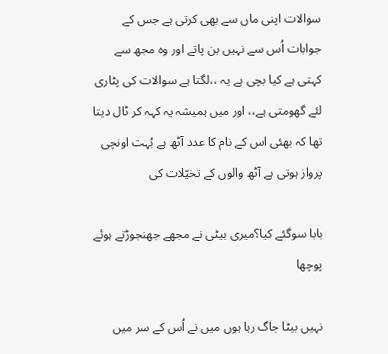سوالات اپنی ماں سے بھی کرتی ہے جس کے جوابات اُس سے نہیں بن پاتے اور وہ مجھ سے کہتی ہے کیا بچی ہے یہ ،،لگتا ہے سوالات کی پٹاری لئے گھومتی ہے،، اور میں ہمیشہ یہ کہہ کر ٹال دیتا تھا کہ بھئی اس کے نام کا عدد آٹھ ہے بُہت اونچی پرواز ہوتی ہے آٹھ والوں کے تخیّلات کی

بابا سوگئے کیا؟میری بیٹی نے مجھے جھنجوڑتے ہوئے پوچھا

نہیں بیٹا جاگ رہا ہوں میں نے اُس کے سر میں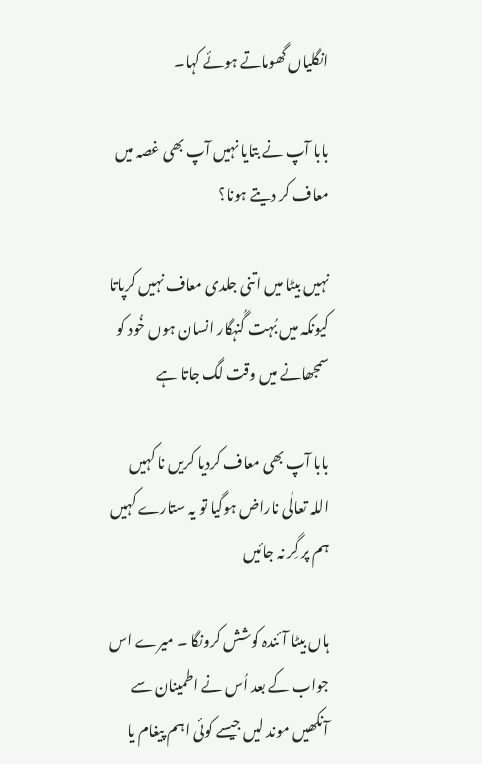انگلیاں گھوماتے ہوئے کہا۔

بابا آپ نے بتایا نہیں آپ بھی غصہ میں معاف کر دیتے ہونا؟

نہیں بیٹا میں اتنی جلدی معاف نہیں کرپاتا کیونکہ میں بُہت گُنہگار انسان ہوں خُود کو سمجھانے میں وقت لگ جاتا ہے

بابا آپ بھی معاف کردیا کریں نا کہیں اللہ تعالٰی ناراض ہوگیا تو یہ ستارے کہیں ہم پر گِر نہ جائیں

ہاں بیٹا آئندہ کوشش کرونگا ۔ میرے اس جواب کے بعد اُس نے اطمینان سے آنکھیں موند لیں جیسے کوئی اہم پیغام یا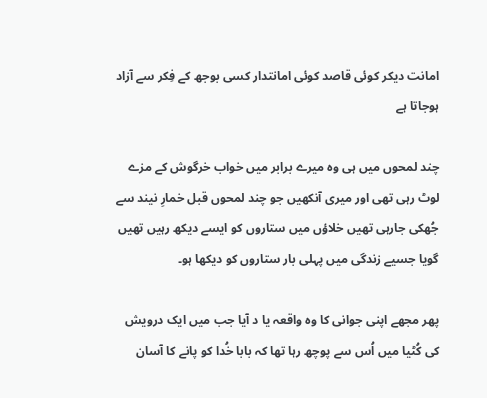امانت دیکر کوئی قاصد کوئی امانتدار کسی بوجھ کے فِکر سے آزاد ہوجاتا ہے

چند لمحوں میں ہی وہ میرے برابر میں خواب خرگوش کے مزے لوٹ رہی تھی اور میری آنکھیں جو چند لمحوں قبل خمارِ نیند سے جُھکی جارہی تھیں خلاؤں میں ستاروں کو ایسے دیکھ رہیں تھیں گویا جسیے زندگی میں پہلی بار ستاروں کو دیکھا ہو۔

پھر مجھے اپنی جوانی کا وہ واقعہ یا د آیا جب میں ایک درویش کی کُٹیا میں اُس سے پوچھ رہا تھا کہ بابا خُدا کو پانے کا آسان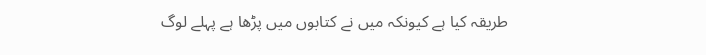طریقہ کیا ہے کیونکہ میں نے کتابوں میں پڑھا ہے پہلے لوگ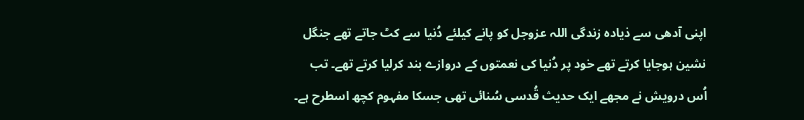اپنی آدھی سے ذیادہ زندگی اللہ عزوجل کو پانے کیلئے دُنیا سے کٹ جاتے تھے جنگل نشین ہوجایا کرتے تھے خود پر دُنیا کی نعمتوں کے دروازے بند کرلیا کرتے تھے۔ تب اُس درویش نے مجھے ایک حدیث قُدسی سُنائی تھی جسکا مفہوم کچھ اسطرح ہے۔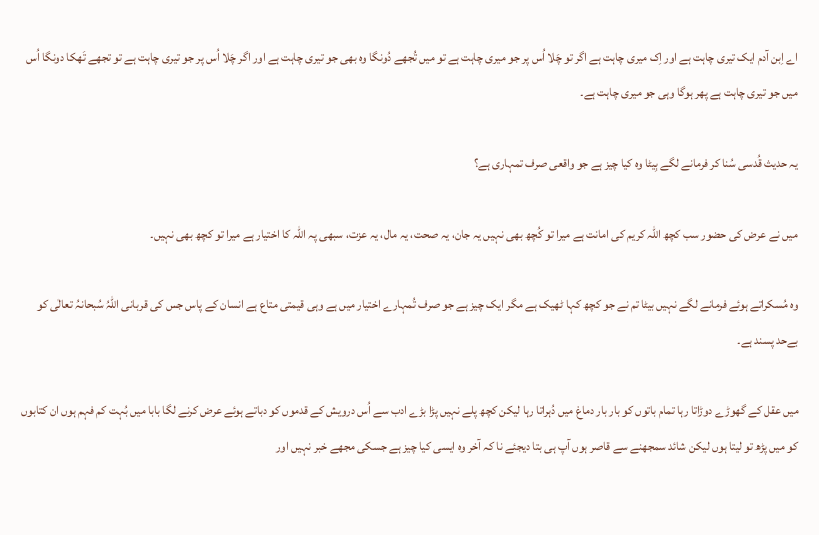اے اِبن آدم ایک تیری چاہت ہے اور اِک میری چاہت ہے اگر تو چَلا اُس پر جو میری چاہت ہے تو میں تُجھے دُونگا وہ بھی جو تیری چاہت ہے اور اگر چَلا اُس پر جو تیری چاہت ہے تو تجھے تَھکا دونگا اُس میں جو تیری چاہت ہے پھر ہوگا وہی جو میری چاہت ہے۔

یہ حدیث قُدسی سُنا کر فرمانے لگے بِیٹا وہ کیا چیز ہے جو واقعی صرف تمہاری ہے؟

میں نے عرض کی حضور سب کچھ اللہ کریم کی امانت ہے میرا تو کُچھ بھی نہیں یہ جان، یہ صحت، یہ مال، یہ عزت، سبھی پہ اللہ کا اختیار ہے میرا تو کچھ بھی نہیں۔

وہ مُسکراتے ہوئے فرمانے لگے نہیں بیٹا تم نے جو کچھ کہا ٹھیک ہے مگر ایک چیز ہے جو صرف تُمہارے اختیار میں ہے وہی قیمتی متاع ہے انسان کے پاس جس کی قربانی اللہُ سُبحانہُ تعالٰی کو بےحد پسند ہے۔

میں عقل کے گھوڑے دوڑاتا رہا تمام باتوں کو بار بار دماغ میں دُہراتا رہا لیکن کچھ پلے نہیں پڑا بڑے ادب سے اُس درویش کے قدموں کو دباتے ہوئے عرض کرنے لگا بابا میں بُہت کم فہم ہوں ان کتابوں کو میں پڑھ تو لیتا ہوں لیکن شائد سمجھنے سے قاصر ہوں آپ ہی بتا دیجئے نا کہ آخر وہ ایسی کیا چیز ہے جسکی مجھے خبر نہیں اور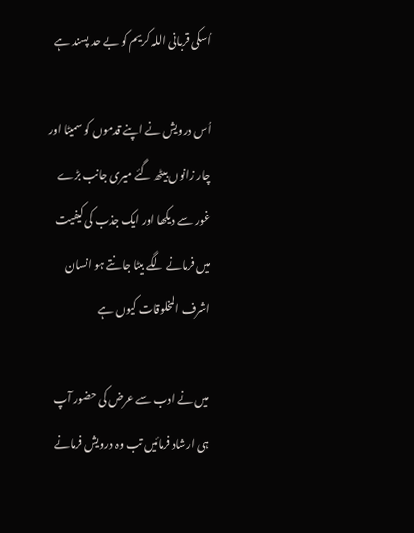اُسکی قربانی اللہ کریم کو بے حد پسند ہے

اُس درویش نے اپنے قدموں کو سمیٹا اور چار زانوں بیٹھ گئے میری جانب بڑے غور سے دیکھا اور ایک جذب کی کیفیت میں فرمانے لگے بیٹا جانتے ہو انسان اشرف المخلوقات کیوں ہے

میں نے ادب سے عرض کی حضور آپ ہی ارشاد فرمائیں تب وہ درویش فرمانے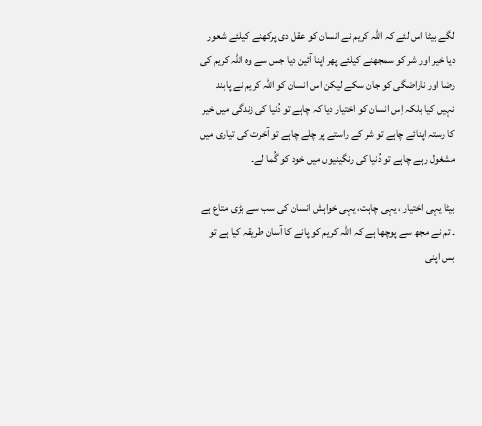لگے بیٹا اس لئے کہ اللہ کریم نے انسان کو عقل دی پرکھنے کیلئے شعور دیا خیر اور شر کو سمجھنے کیلئے پھر اپنا آئین دیا جس سے وہ اللہ کریم کی رضا اور ناراضگی کو جان سکے لیکن اس انسان کو اللہ کریم نے پابند نہیں کیا بلکہ اِس انسان کو اختیار دیا کہ چاہے تو دُنیا کی زندگی میں خیر کا رستہ اپنائے چاہے تو شر کے راستے پر چلے چاہے تو آخرت کی تیاری میں مشغول رہے چاہے تو دُنیا کی رنگینیوں میں خود کو گُما لے۔

بیٹا یہی اختیار ، یہی چاہت، یہی خواہش انسان کی سب سے بڑی متاع ہے ۔ تم نے مجھ سے پوچھا ہے کہ اللہ کریم کو پانے کا آسان طریقہ کیا ہے تو بس اپنی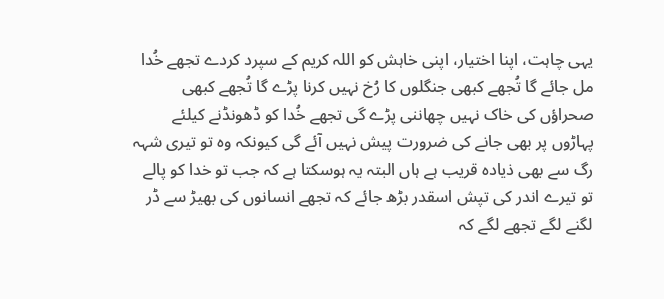یہی چاہت، اپنا اختیار، اپنی خاہش کو اللہ کریم کے سپرد کردے تجھے خُدا مل جائے گا تُجھے کبھی جنگلوں کا رُخ نہیں کرنا پڑے گا تُجھے کبھی صحراؤں کی خاک نہیں چھاننی پڑے گی تجھے خُدا کو ڈھونڈنے کیلئے پہاڑوں پر بھی جانے کی ضرورت پیش نہیں آئے گی کیونکہ وہ تو تیری شہہ رگ سے بھی ذیادہ قریب ہے ہاں البتہ یہ ہوسکتا ہے کہ جب تو خدا کو پالے تو تیرے اندر کی تپش اسقدر بڑھ جائے کہ تجھے انسانوں کی بھیڑ سے ڈر لگنے لگے تجھے لگے کہ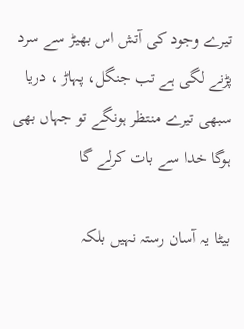تیرے وجود کی آتش اس بھیڑ سے سرد پڑنے لگی ہے تب جنگل، پہاڑ ، دریا سبھی تیرے منتظر ہونگے تو جہاں بھی ہوگا خدا سے بات کرلے گا

بیٹا یہ آسان رستہ نہیں بلکہ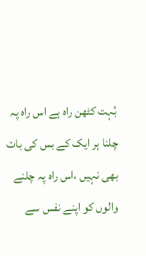بُہت کٹھن راہ ہے اس راہ پہ چلنا ہر ایک کے بس کی بات بھی نہیں ،اس راہ پہ چلنے والوں کو اپنے نفس سے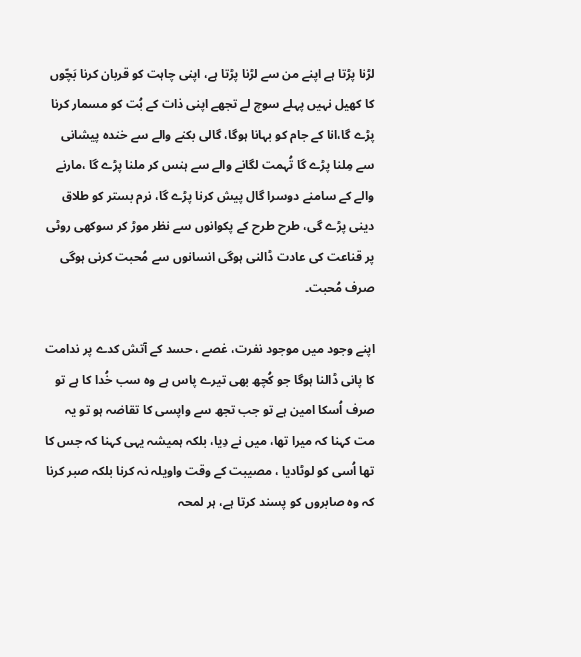لڑنا پڑتا ہے اپنے من سے لڑنا پڑتا ہے، اپنی چاہت کو قربان کرنا بَچّوں کا کھیل نہیں پہلے سوچ لے تجھے اپنی ذات کے بُت کو مسمار کرنا پڑے گا،انا کے جام کو بہانا ہوگا، گالی بکنے والے سے خندہ پیشانی سے مِلنا پڑے گا تُہمت لگانے والے سے ہنس کر ملنا پڑے گا ،مارنے والے کے سامنے دوسرا گال پیش کرنا پڑے گا، نرم بستر کو طلاق دینی پڑے گی، طرح طرح کے پکوانوں سے نظر موڑ کر سوکھی روٹی پر قناعت کی عادت ڈالنی ہوگی انسانوں سے مُحبت کرنی ہوگی صرف مُحبت۔

اپنے وجود میں موجود نفرت، غصے ، حسد کے آتش کدے پر ندامت کا پانی ڈالنا ہوگا جو کُچھ بھی تیرے پاس ہے وہ سب خُدا کا ہے تو صرف اُسکا امین ہے تو جب تجھ سے واپسی کا تقاضہ ہو تو یہ مت کہنا کہ میرا تھا، میں نے دِیا، بلکہ ہمیشہ یہی کہنا کہ جس کا تھا اُسی کو لوٹادیا ، مصیبت کے وقت واویلہ نہ کرنا بلکہ صبر کرنا کہ وہ صابروں کو پسند کرتا ہے، ہر لمحہ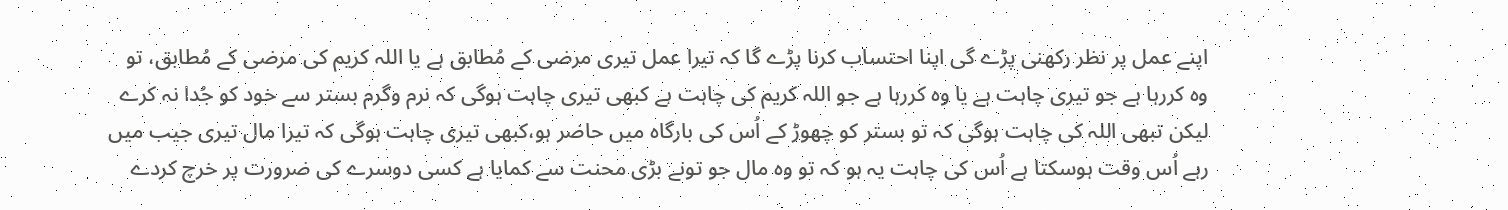اپنے عمل پر نظر رکھنی پڑے گی اپنا احتساب کرنا پڑے گا کہ تیرا عمل تیری مرضی کے مُطابق ہے یا اللہ کریم کی مرضی کے مُطابق، تو وہ کررہا ہے جو تیری چاہت ہے یا وہ کررہا ہے جو اللہ کریم کی چاہت ہے کبھی تیری چاہت ہوگی کہ نرم وگرم بستر سے خود کو جُدا نہ کرے لیکن تبھی اللہ کی چاہت ہوگی کہ تو بستر کو چھوڑ کے اُس کی بارگاہ میں حاضر ہو،کبھی تیری چاہت ہوگی کہ تیرا مال تیری جیب میں رہے اُس وقت ہوسکتا ہے اُس کی چاہت یہ ہو کہ تو وہ مال جو تونے بڑی محنت سے کمایا ہے کسی دوسرے کی ضرورت پر خرچ کردے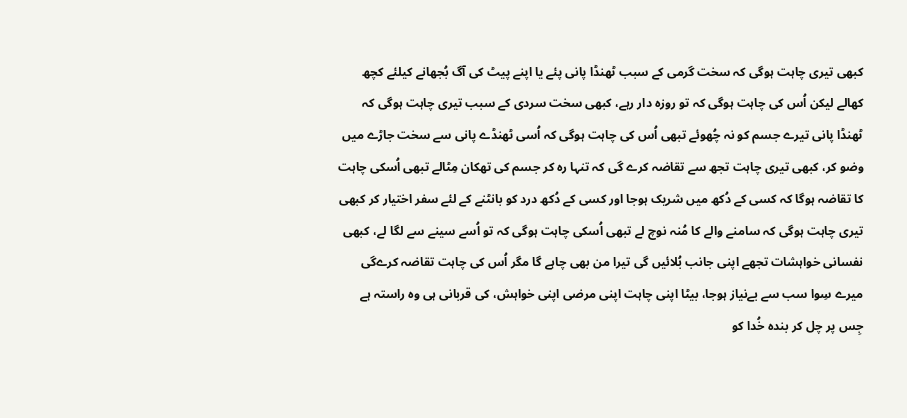کبھی تیری چاہت ہوگی کہ سخت گرمی کے سبب ٹھنڈا پانی پئے یا اپنے پیٹ کی آگ بُجھانے کیلئے کچھ کھالے لیکن اُس کی چاہت ہوگی کہ تو روزہ دار رہے، کبھی سخت سردی کے سبب تیری چاہت ہوگی کہ ٹھنڈا پانی تیرے جسم کو نہ چُھوئے تبھی اُس کی چاہت ہوگی کہ اُسی ٹھنڈے پانی سے سخت جاڑے میں وضو کر، کبھی تیری چاہت تجھ سے تقاضہ کرے گی کہ تنہا رہ کر جسم کی تھکان مِٹالے تبھی اُسکی چاہت کا تقاضہ ہوگا کہ کسی کے دُکھ میں شریک ہوجا اور کسی کے دُکھ درد کو بانٹنے کے لئے سفر اختیار کر کبھی تیری چاہت ہوگی کہ سامنے والے کا مُنہ نوچ لے تبھی اُسکی چاہت ہوگی کہ تو اُسے سینے سے لگا لے، کبھی نفسانی خواہشات تجھے اپنی جانب بُلائیں گی تیرا من بھی چاہے گا مگر اُس کی چاہت تقاضہ کرےگی میرے سِوا سب سے بےنیاز ہوجا، بیٹا اپنی چاہت اپنی مرضی اپنی خواہش، کی قربانی ہی وہ راستہ ہے جِس پر چل کر بندہ خُدا کو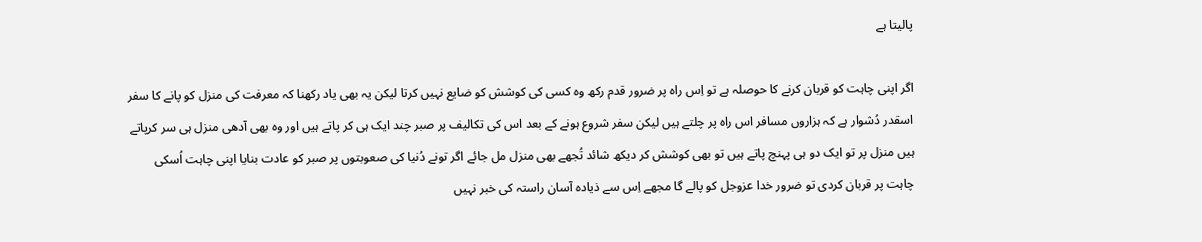پالیتا ہے

اگر اپنی چاہت کو قربان کرنے کا حوصلہ ہے تو اِس راہ پر ضرور قدم رکھ وہ کسی کی کوشش کو ضایع نہیں کرتا لیکن یہ بھی یاد رکھنا کہ معرفت کی منزل کو پانے کا سفر اسقدر دُشوار ہے کہ ہزاروں مسافر اس راہ پر چلتے ہیں لیکن سفر شروع ہونے کے بعد اس کی تکالیف پر صبر چند ایک ہی کر پاتے ہیں اور وہ بھی آدھی منزل ہی سر کرپاتے ہیں منزل پر تو ایک دو ہی پہنچ پاتے ہیں تو بھی کوشش کر دیکھ شائد تُجھے بھی منزل مل جائے اگر تونے دُنیا کی صعوبتوں پر صبر کو عادت بنایا اپنی چاہت اُسکی چاہت پر قربان کردی تو ضرور خدا عزوجل کو پالے گا مجھے اِس سے ذیادہ آسان راستہ کی خبر نہیں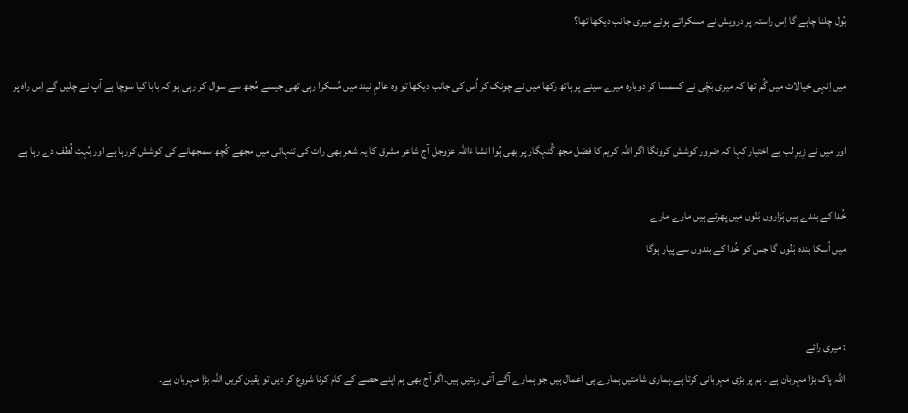بُول چلنا چاہے گا اِس راستہ پر درویش نے مسکراتے ہوئے میری جانب دیکھا تھا؟

میں اِنہی خیالات میں گُم تھا کہ میری بَچّی نے کسمسا کر دوبارہ میرے سینے پر ہاتھ رکھا میں نے چونک کر اُس کی جانب دیکھا تو وہ عالمِ نیند میں مُسکرا رہی تھی جیسے مُجھ سے سوال کر رہی ہو کہ بابا کیا سوچا ہے آپ نے چلیں گے اِس راہ پر

اور میں نے زِیرِ لب بے اختیار کہا کہ ضرور کوشش کرونگا اگر اللہ کریم کا فضل مجھ گُنہگار پر بھی ہُوا انشا ءَاللہ عزوجل آج شاعر مشرق کا یہ شعر بھی رات کی تنہائی میں مجھے کُچھ سمجھانے کی کوشش کررہا ہے اور بُہت لُطف دے رہا ہے

خُدا کے بندے ہیں ہَزاروں بَنّوں میں پھرتے ہیں مارے مارے
میں اُسکا بندہ بَنُوں گا جس کو خُدا کے بندوں سے پیار ہوگا


: میری رائے
اللہ پاک بڑا مہربان ہے ۔ ہم پر بڑی مہربانی کرتا ہے۔ہماری شامتیں ہمارے ہی اعمال ہیں جو ہمارے آگے آتی رہتیں ہیں۔اگر آج بھی ہم اپنے حصے کے کام کرنا شروع کر دیں تو یقین کریں اللہ بڑا مہربان ہے۔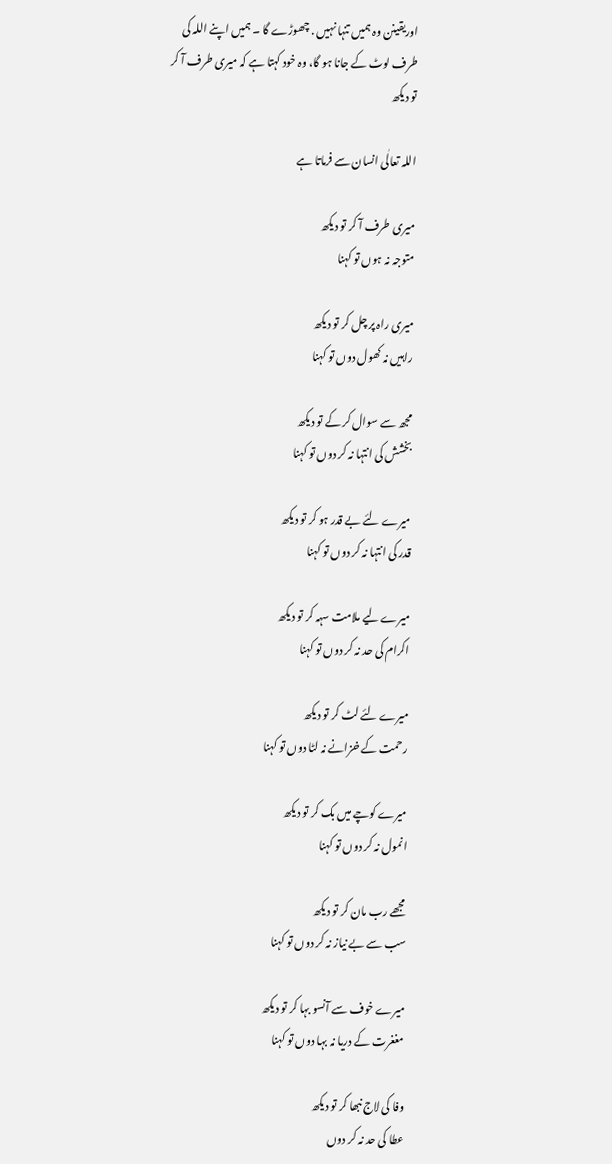اوریقینن وہ ہمیں تنہا نہیں . چھوڑے گا ۔ ہمیں اپنے اللہ کی طرف لوٹ کے جانا ہو گا، وہ خود کہتا ہے کہ میری طرف آ کر تو دیکھ

اللہ تعالٰی انسان سے فرماتا ہے

میری طرف آ کر تو دیکھ
متوجہ نہ ہوں تو کہنا

میری راہ پر چل کر تو دیکھ
راہیں نہ کھول دوں تو کہنا

مجھ سے سوال کر کے تو دیکھ
بخشش کی انتہا نہ کر دوں تو کہنا

میرے لئے بے قدر ہو کر تو دیکھ
قدر کی انتہا نہ کر دوں تو کہنا

میرے لیے ملامت سہہ کر تو دیکھ
اکرام کی حد نہ کر دوں تو کہنا

میرے لئے لٹ کر تو دیکھ
رحمت کے خزانے نہ لٹا دوں تو کہنا

میرے کوچے میں بک کر تو دیکھ
انمول نہ کر دوں تو کہنا

مجھے رب مان کر تو دیکھ
سب سے بے نیاز نہ کر دوں تو کہنا

میرے خوف سے آنسو بہا کر تو دیکھ
مغغرت کے دریا نہ بہا دوں تو کہنا

وفا کی لاج نبھا کر تو دیکھ
عطا کی حد نہ کر دوں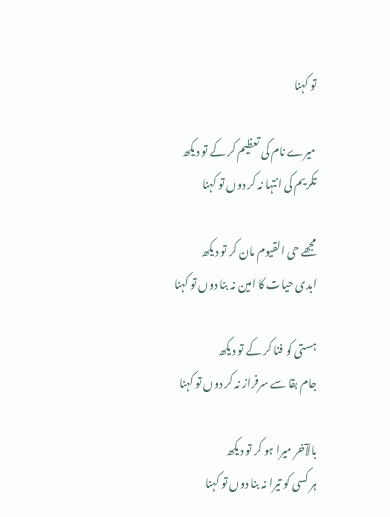تو کہنا

میرے نام کی تعظیم کر کے تو دیکھ
تکریم کی انتہا نہ کر دوں تو کہنا

مجھے حی القیوم مان کر تو دیکھ
ابدی حیات کا امین نہ بنا دوں تو کہنا

ہستی کو فنا کر کے تو دیکھ
جام بقا سے سرفراز نہ کر دوں تو کہنا

بالآخر میرا ہو کر تو دیکھ
ہر کسی کو تیرا نہ بنا دوں تو کہنا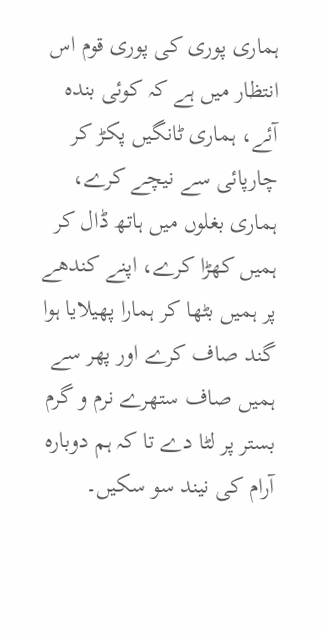ہماری پوری کی پوری قوم اس انتظار میں ہے کہ کوئی بندہ آئے، ہماری ٹانگیں پکڑ کر چارپائی سے نیچے کرے، ہماری بغلوں میں ہاتھ ڈال کر ہمیں کھڑا کرے، اپنے کندھے پر ہمیں بٹھا کر ہمارا پھیلایا ہوا گند صاف کرے اور پھر سے ہمیں صاف ستھرے نرم و گرم بستر پر لٹا دے تا کہ ہم دوبارہ آرام کی نیند سو سکیں۔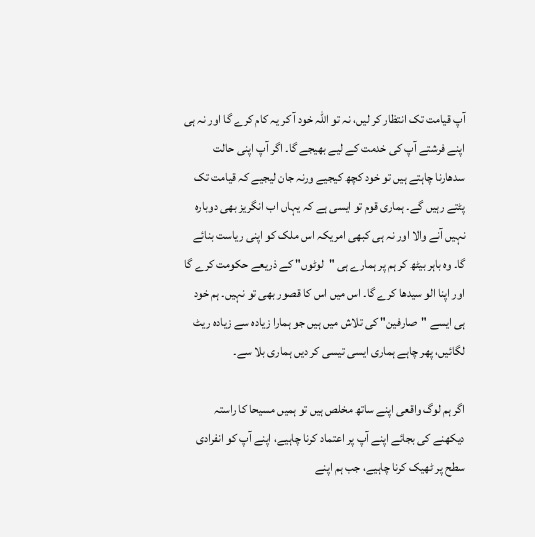آپ قیامت تک انتظار کر لیں، نہ تو اللہ خود آ کر یہ کام کرے گا اور نہ ہی اپنے فرشتے آپ کی خدمت کے لیے بھیجے گا۔ اگر آپ اپنی حالت سدھارنا چاہتے ہیں تو خود کچھ کیجیے ورنہ جان لیجیے کہ قیامت تک پٹتے رہیں گے۔ ہماری قوم تو ایسی ہے کہ یہاں اب انگریز بھی دوبارہ نہیں آنے والا اور نہ ہی کبھی امریکہ اس ملک کو اپنی ریاست بنائے گا۔ وہ باہر بیٹھ کر ہم پر ہمارے ہی "لوٹوں" کے ذریعے حکومت کرے گا اور اپنا الو سیدھا کرے گا۔ اس میں اس کا قصور بھی تو نہیں۔ ہم خود ہی ایسے "صارفین" کی تلاش میں ہیں جو ہمارا زیادہ سے زیادہ ریٹ لگائیں، پھر چاہے ہماری ایسی تیسی کر دیں ہماری بلا سے۔

اگر ہم لوگ واقعی اپنے ساتھ مخلص ہیں تو ہمیں مسیحا کا راستہ دیکھنے کی بجائے اپنے آپ پر اعتماد کرنا چاہیے، اپنے آپ کو انفرادی سطح پر ٹھیک کرنا چاہیے، جب ہم اپنے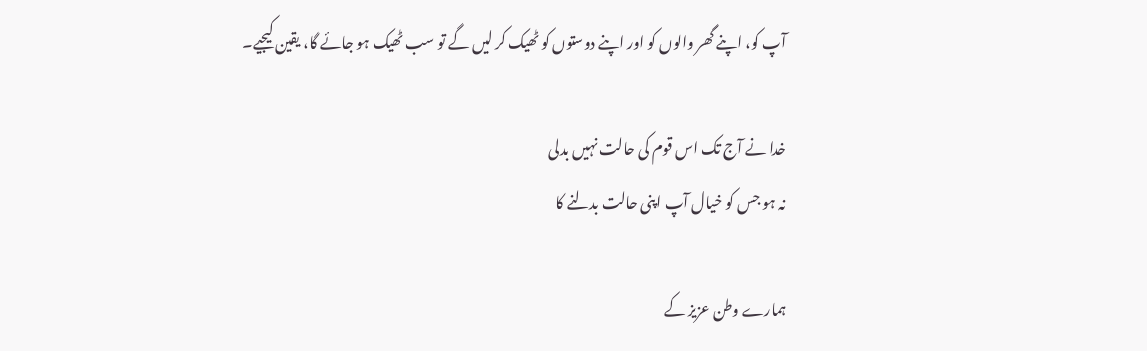آپ کو، اپنے گھر والوں کو اور اپنے دوستوں کو ٹھیک کر لیں گے تو سب ٹھیک ہو جائے گا، یقین کیجیے۔

خدا نے آج تک اس قوم کی حالت نہیں بدلی
نہ ہو جس کو خیال آپ اپنی حالت بدلنے کا

ہمارے وطن عزیز کے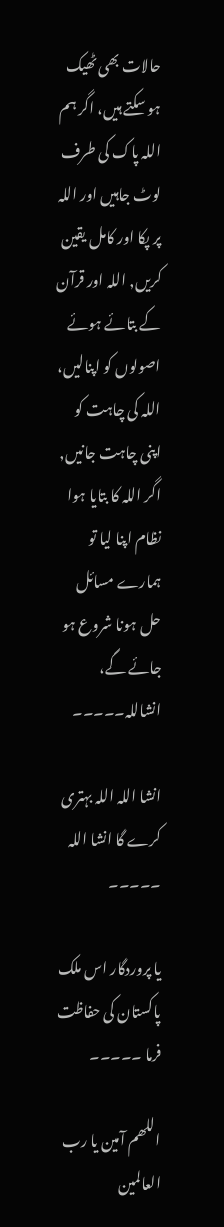حالات بھی ٹھیک ہو سکتے ہیں، اگر ہم اللہ پاک کی طرف لوٹ جاہیں اور اللہ پر پکا اور کامل یقین کریں, اللہ اور قرآن کے بتائے ہوئے اصولوں کو اپنالیں، اللہ کی چاہت کو اپنی چاہت جانیں, اگر اللہ کا بتایا ہوا نظام اپنا لیا تو ہمارے مسائل حل ہونا شروع ہو جائے گے، انشاللہ۔۔۔۔۔

انشا اللہ اللہ بہتری کرے گا انشا اللہ ۔۔۔۔۔

یا پروردگار اس ملک پاکستان کی حفاظت فرما ۔۔۔۔۔

اللھم آمین یا رب العالمین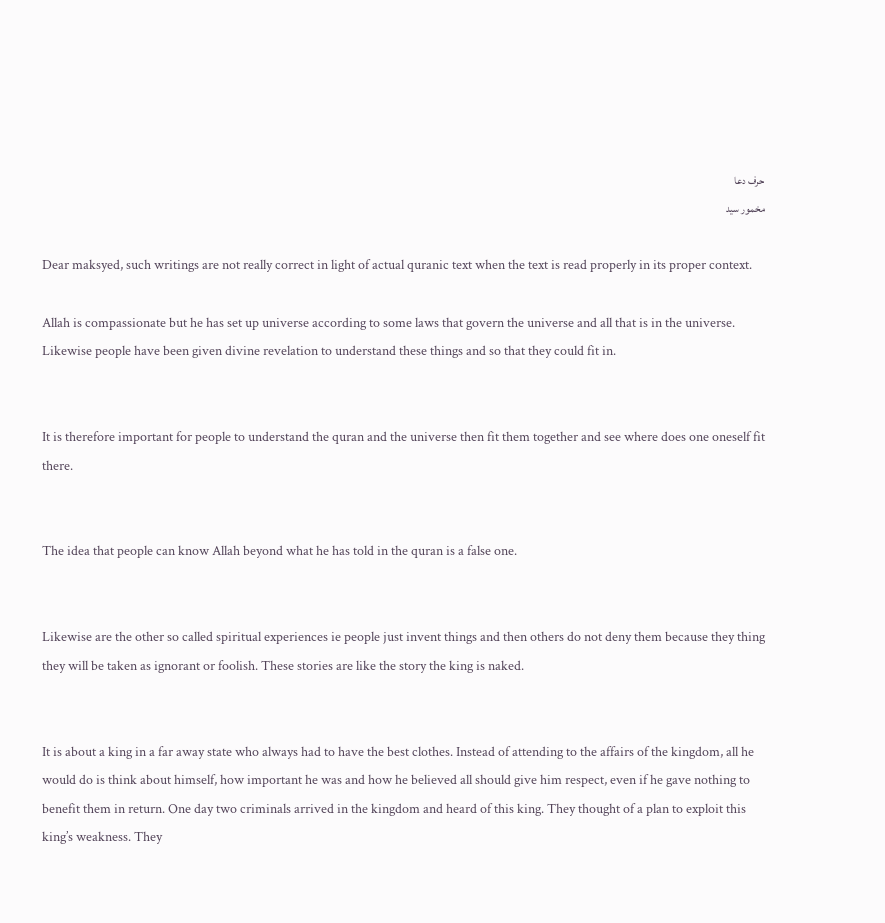حرف دعا
مخمور سید

Dear maksyed, such writings are not really correct in light of actual quranic text when the text is read properly in its proper context.

Allah is compassionate but he has set up universe according to some laws that govern the universe and all that is in the universe. Likewise people have been given divine revelation to understand these things and so that they could fit in.


It is therefore important for people to understand the quran and the universe then fit them together and see where does one oneself fit there.


The idea that people can know Allah beyond what he has told in the quran is a false one.


Likewise are the other so called spiritual experiences ie people just invent things and then others do not deny them because they thing they will be taken as ignorant or foolish. These stories are like the story the king is naked.


It is about a king in a far away state who always had to have the best clothes. Instead of attending to the affairs of the kingdom, all he would do is think about himself, how important he was and how he believed all should give him respect, even if he gave nothing to benefit them in return. One day two criminals arrived in the kingdom and heard of this king. They thought of a plan to exploit this king’s weakness. They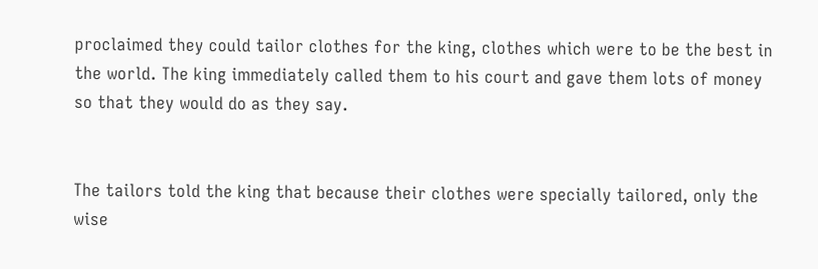proclaimed they could tailor clothes for the king, clothes which were to be the best in the world. The king immediately called them to his court and gave them lots of money so that they would do as they say.


The tailors told the king that because their clothes were specially tailored, only the wise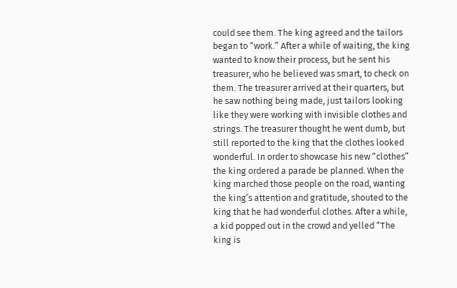could see them. The king agreed and the tailors began to “work.” After a while of waiting, the king wanted to know their process, but he sent his
treasurer, who he believed was smart, to check on them. The treasurer arrived at their quarters, but he saw nothing being made, just tailors looking like they were working with invisible clothes and strings. The treasurer thought he went dumb, but still reported to the king that the clothes looked wonderful. In order to showcase his new “clothes” the king ordered a parade be planned. When the king marched those people on the road, wanting the king’s attention and gratitude, shouted to the king that he had wonderful clothes. After a while, a kid popped out in the crowd and yelled “The king is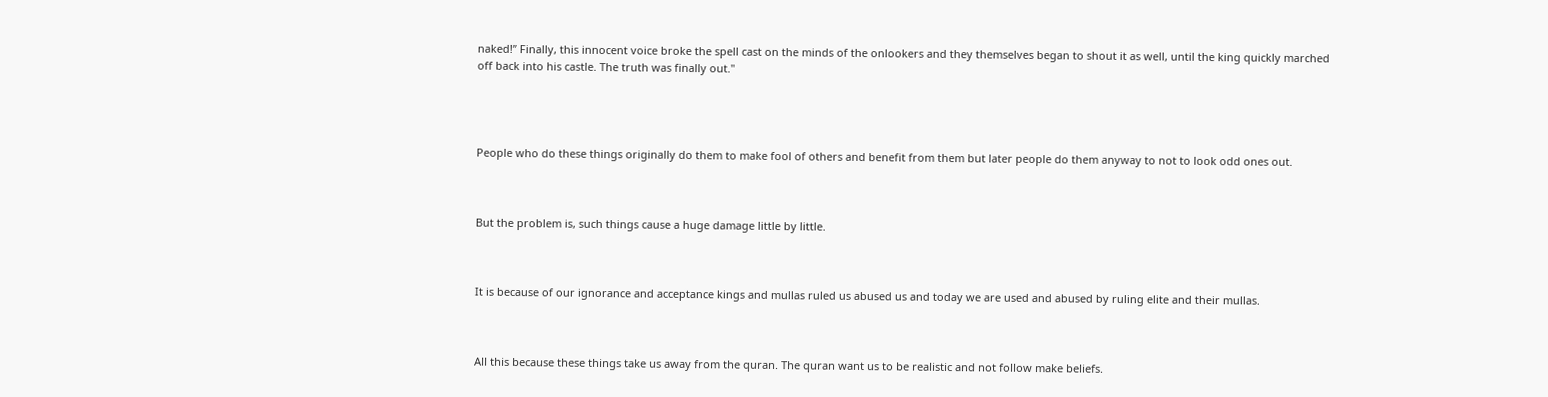naked!” Finally, this innocent voice broke the spell cast on the minds of the onlookers and they themselves began to shout it as well, until the king quickly marched off back into his castle. The truth was finally out."




People who do these things originally do them to make fool of others and benefit from them but later people do them anyway to not to look odd ones out.



But the problem is, such things cause a huge damage little by little.



It is because of our ignorance and acceptance kings and mullas ruled us abused us and today we are used and abused by ruling elite and their mullas.



All this because these things take us away from the quran. The quran want us to be realistic and not follow make beliefs.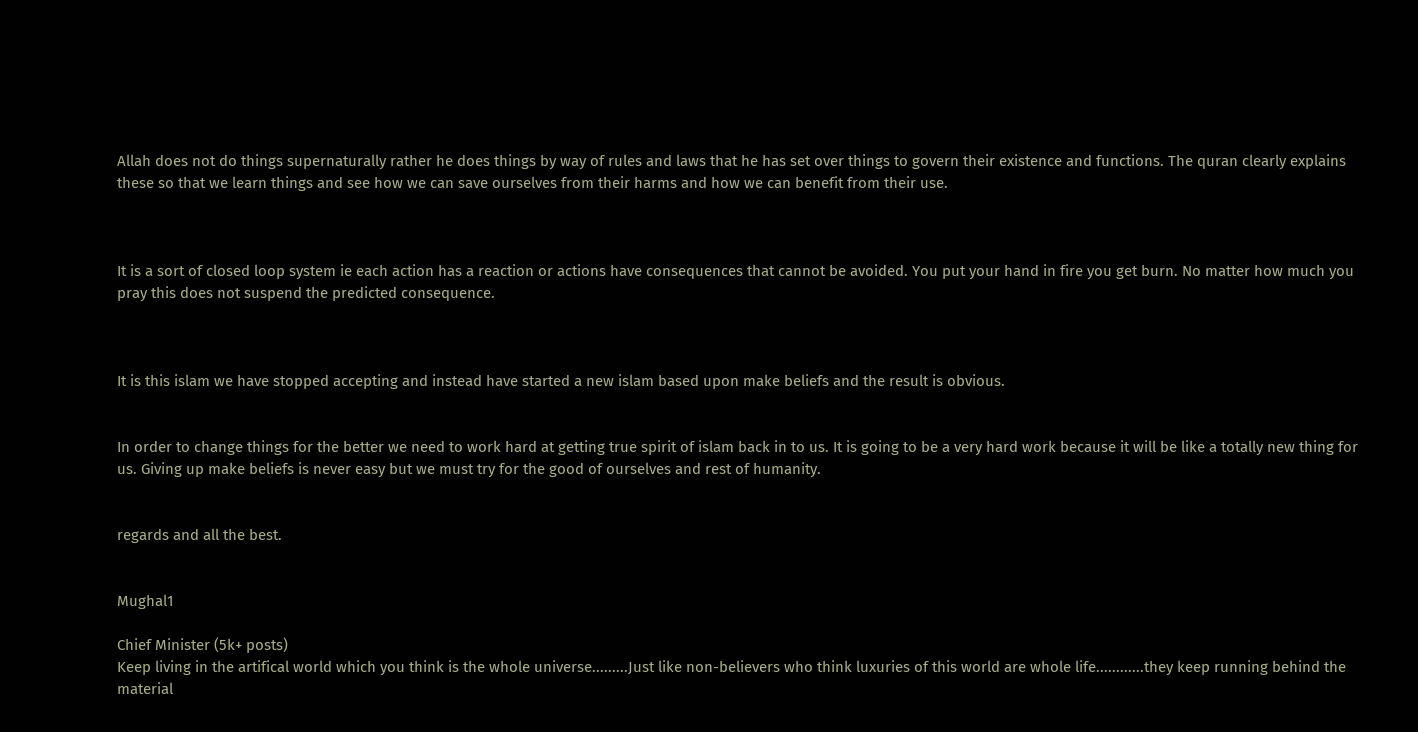Allah does not do things supernaturally rather he does things by way of rules and laws that he has set over things to govern their existence and functions. The quran clearly explains these so that we learn things and see how we can save ourselves from their harms and how we can benefit from their use.



It is a sort of closed loop system ie each action has a reaction or actions have consequences that cannot be avoided. You put your hand in fire you get burn. No matter how much you pray this does not suspend the predicted consequence.



It is this islam we have stopped accepting and instead have started a new islam based upon make beliefs and the result is obvious.


In order to change things for the better we need to work hard at getting true spirit of islam back in to us. It is going to be a very hard work because it will be like a totally new thing for us. Giving up make beliefs is never easy but we must try for the good of ourselves and rest of humanity.


regards and all the best.


Mughal1

Chief Minister (5k+ posts)
Keep living in the artifical world which you think is the whole universe.........Just like non-believers who think luxuries of this world are whole life............they keep running behind the material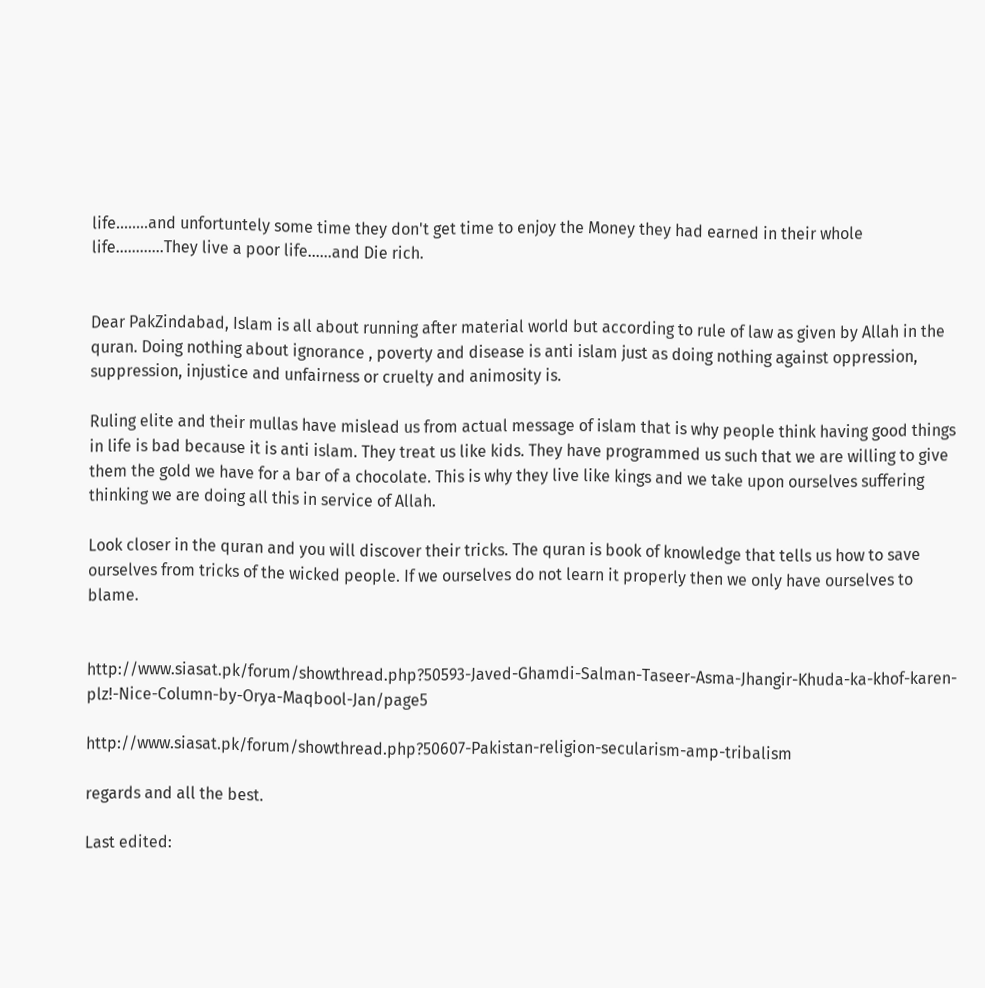life........and unfortuntely some time they don't get time to enjoy the Money they had earned in their whole life............They live a poor life......and Die rich.


Dear PakZindabad, Islam is all about running after material world but according to rule of law as given by Allah in the quran. Doing nothing about ignorance , poverty and disease is anti islam just as doing nothing against oppression, suppression, injustice and unfairness or cruelty and animosity is.

Ruling elite and their mullas have mislead us from actual message of islam that is why people think having good things in life is bad because it is anti islam. They treat us like kids. They have programmed us such that we are willing to give them the gold we have for a bar of a chocolate. This is why they live like kings and we take upon ourselves suffering thinking we are doing all this in service of Allah.

Look closer in the quran and you will discover their tricks. The quran is book of knowledge that tells us how to save ourselves from tricks of the wicked people. If we ourselves do not learn it properly then we only have ourselves to blame.


http://www.siasat.pk/forum/showthread.php?50593-Javed-Ghamdi-Salman-Taseer-Asma-Jhangir-Khuda-ka-khof-karen-plz!-Nice-Column-by-Orya-Maqbool-Jan/page5

http://www.siasat.pk/forum/showthread.php?50607-Pakistan-religion-secularism-amp-tribalism

regards and all the best.

Last edited: